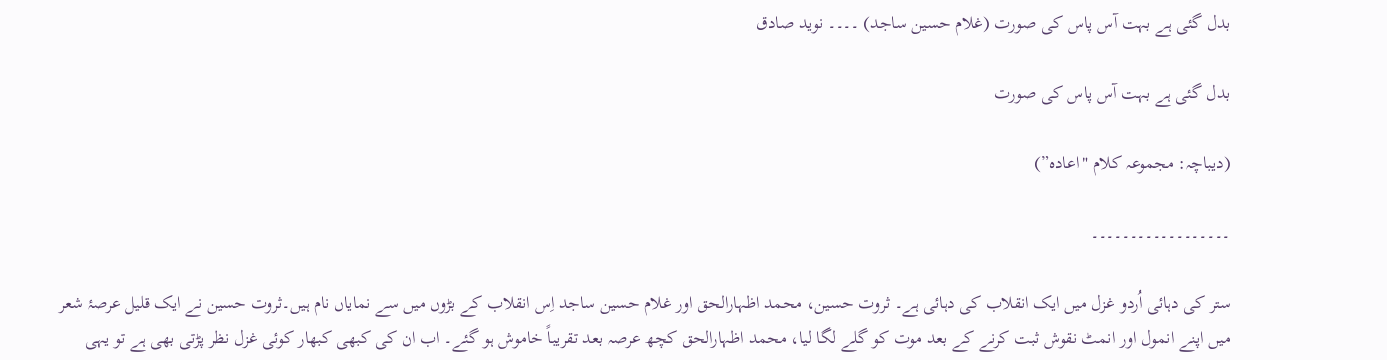بدل گئی ہے بہت آس پاس کی صورت (غلام حسین ساجد) ۔۔۔۔ نوید صادق

بدل گئی ہے بہت آس پاس کی صورت

(دیباچہ: مجموعہ کلام "اعادہ”)

۔۔۔۔۔۔۔۔۔۔۔۔۔۔۔۔۔۔

ستر کی دہائی اُردو غزل میں ایک انقلاب کی دہائی ہے۔ ثروت حسین، محمد اظہارالحق اور غلام حسین ساجد اِس انقلاب کے بڑوں میں سے نمایاں نام ہیں۔ثروت حسین نے ایک قلیل عرصۂ شعر میں اپنے انمول اور انمٹ نقوش ثبت کرنے کے بعد موت کو گلے لگا لیا، محمد اظہارالحق کچھ عرصہ بعد تقریباً خاموش ہو گئے۔ اب ان کی کبھی کبھار کوئی غزل نظر پڑتی بھی ہے تو یہی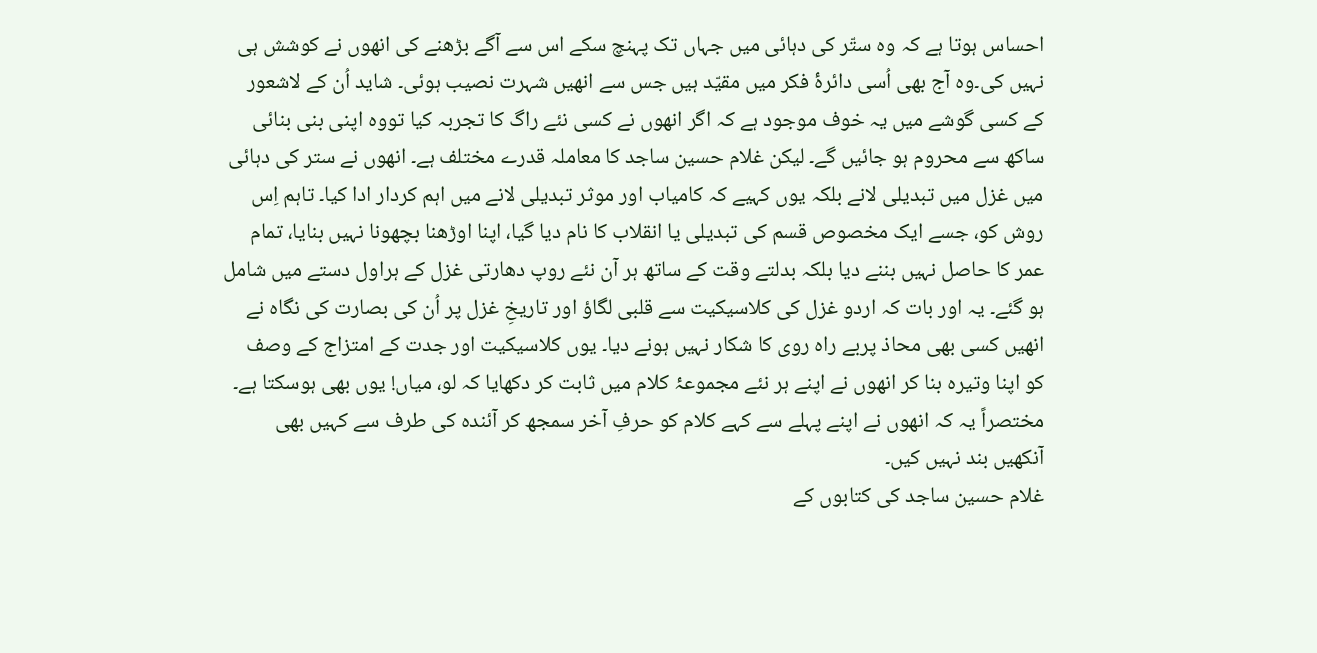احساس ہوتا ہے کہ وہ ستّر کی دہائی میں جہاں تک پہنچ سکے اس سے آگے بڑھنے کی انھوں نے کوشش ہی نہیں کی۔وہ آج بھی اُسی دائرۂ فکر میں مقیّد ہیں جس سے انھیں شہرت نصیب ہوئی۔ شاید اُن کے لاشعور کے کسی گوشے میں یہ خوف موجود ہے کہ اگر انھوں نے کسی نئے راگ کا تجربہ کیا تووہ اپنی بنی بنائی ساکھ سے محروم ہو جائیں گے۔ لیکن غلام حسین ساجد کا معاملہ قدرے مختلف ہے۔ انھوں نے ستر کی دہائی میں غزل میں تبدیلی لانے بلکہ یوں کہیے کہ کامیاب اور موثر تبدیلی لانے میں اہم کردار ادا کیا۔ تاہم اِس روش کو، جسے ایک مخصوص قسم کی تبدیلی یا انقلاب کا نام دیا گیا، اپنا اوڑھنا بچھونا نہیں بنایا، تمام عمر کا حاصل نہیں بننے دیا بلکہ بدلتے وقت کے ساتھ ہر آن نئے روپ دھارتی غزل کے ہراول دستے میں شامل ہو گئے۔ یہ اور بات کہ اردو غزل کی کلاسیکیت سے قلبی لگاؤ اور تاریخِ غزل پر اُن کی بصارت کی نگاہ نے انھیں کسی بھی محاذ پربے راہ روی کا شکار نہیں ہونے دیا۔ یوں کلاسیکیت اور جدت کے امتزاج کے وصف کو اپنا وتیرہ بنا کر انھوں نے اپنے ہر نئے مجموعۂ کلام میں ثابت کر دکھایا کہ لو، میاں! یوں بھی ہوسکتا ہے۔ مختصراً یہ کہ انھوں نے اپنے پہلے سے کہے کلام کو حرفِ آخر سمجھ کر آئندہ کی طرف سے کہیں بھی آنکھیں بند نہیں کیں۔
غلام حسین ساجد کی کتابوں کے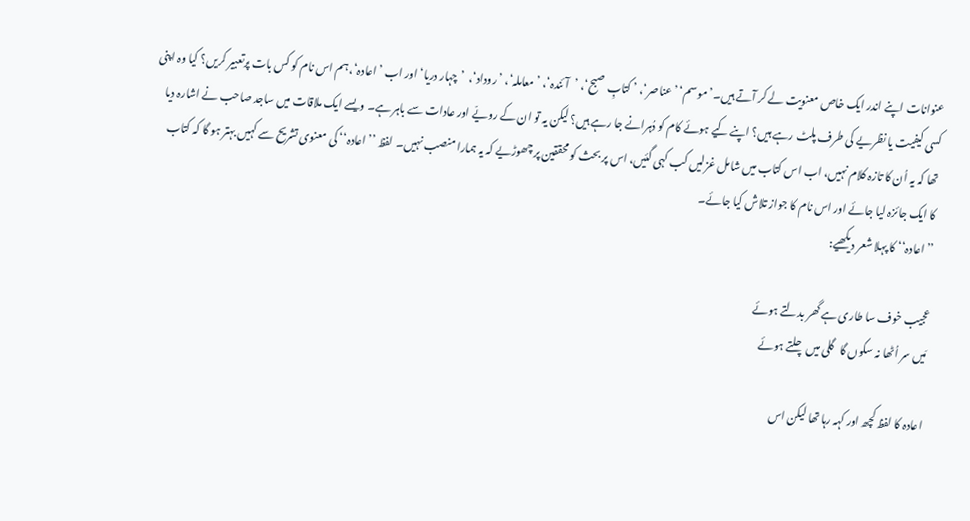عنوانات اپنے اندر ایک خاص معنویت لے کر آتے ہیں۔’موسم‘ ’عناصر‘، ’ کتابِ صبح‘، ’آئندہ‘، ’معاملہ‘، ’روداد‘،  ’چہار دریا‘ اور اب ’اعادہ‘، ہم اس نام کو کس بات پرتعبیر کریں؟ کیا وہ اپنی کسی کیفیت یا نظریے کی طرف پلٹ رہے ہیں؟ اپنے کیے ہوئے کام کو دُہرانے جا رہے ہیں؟ لیکن یہ تو ان کے رویّے اور عادات سے باہر ہے۔ ویسے ایک ملاقات میں ساجد صاحب نے اشارہ دیا تھا کہ یہ اُن کا تازہ کلام نہیں، اب اس کتاب میں شامل غزلیں کب کہی گئیں، اس پر بحث کو محققین پر چھوڑیے کہ یہ ہمارا منصب نہیں۔ لفظ ’’اعادہ‘‘ کی معنوی تشریح سے کہیں بہتر ہو گا کہ کتاب کا ایک جائزہ لیا جائے اور اس نام کا جواز تلاش کیا جائے۔
’’اعادہ‘‘ کا پہلا شعر دیکھیے:

عجیب خوف سا طاری ہے گھر بدلتے ہوئے
مَیں سر اُٹھا نہ سکوں گا   گلی میں چلتے ہوئے

اعادہ کا لفظ کچھ اور کہہ رہا تھا لیکن اس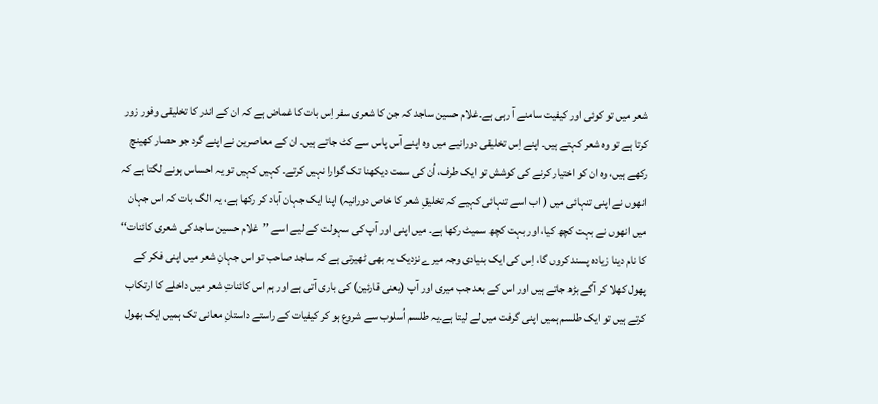شعر میں تو کوئی اور کیفیت سامنے آ رہی ہے۔غلام حسین ساجد کہ جن کا شعری سفر اِس بات کا غماض ہے کہ ان کے اندر کا تخلیقی وفور زور کرتا ہے تو وہ شعر کہتے ہیں۔ اپنے اِس تخلیقی دورانیے میں وہ اپنے آس پاس سے کٹ جاتے ہیں۔ ان کے معاصرین نے اپنے گرد جو حصار کھینچ رکھے ہیں، وہ ان کو اختیار کرنے کی کوشش تو ایک طرف، اُن کی سمت دیکھنا تک گوارا نہیں کرتے۔ کہیں کہیں تو یہ احساس ہونے لگتا ہے کہ انھوں نے اپنی تنہائی میں ( اب اسے تنہائی کہیے کہ تخلیقِ شعر کا خاص دورانیہ) اپنا ایک جہان آباد کر رکھا ہے، یہ الگ بات کہ اس جہان میں انھوں نے بہت کچھ کیا، اور بہت کچھ سمیٹ رکھا ہے۔ میں اپنی اور آپ کی سہولت کے لیے اسے ’’غلام حسین ساجد کی شعری کائنات‘‘ کا نام دینا زیادہ پسند کروں گا، اِس کی ایک بنیادی وجہ میرے نزدیک یہ بھی ٹھیرتی ہے کہ ساجد صاحب تو اس جہانِ شعر میں اپنی فکر کے پھول کھلا کر آگے بڑھ جاتے ہیں اور اس کے بعد جب میری اور آپ (یعنی قارئین) کی باری آتی ہے اور ہم اس کائناتِ شعر میں داخلے کا ارتکاب کرتے ہیں تو ایک طلسم ہمیں اپنی گرفت میں لے لیتا ہے۔یہ طلسم اُسلوب سے شروع ہو کر کیفیات کے راستے داستانِ معانی تک ہمیں ایک بھول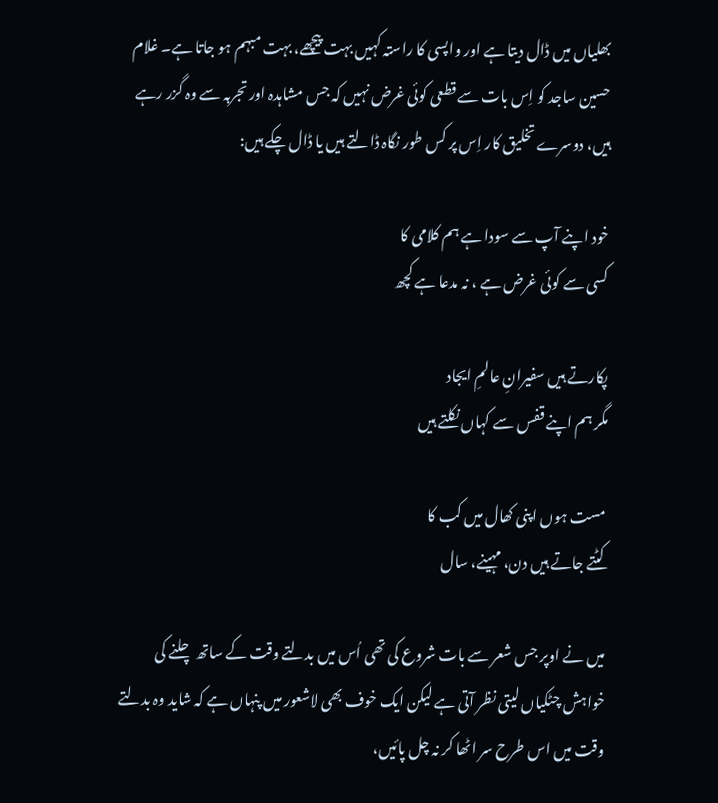بھلیاں میں ڈال دیتا ہے اور واپسی کا راستہ کہیں بہت پیچھے، بہت مبہم ہو جاتا ہے۔ غلام حسین ساجد کو اِس بات سے قطعی کوئی غرض نہیں کہ جس مشاہدہ اور تجربہ سے وہ گزر رہے ہیں، دوسرے تخلیق کار اِس پر کس طور نگاہ ڈالتے ہیں یا ڈال چکے ہیں:

خود اپنے آپ سے سودا ہے ہم کلامی کا
کسی سے کوئی غرض ہے ، نہ مدعا ہے کچھ

پکارتے ہیں سفیرانِ عالمِ ایجاد
مگر ہم اپنے قفس سے کہاں نکلتے ہیں

مست ہوں اپنی کھال میں کب کا
کٹتے جاتے ہیں دن، مہینے، سال

میں نے اوپر جس شعر سے بات شروع کی تھی اُس میں بدلتے وقت کے ساتھ چلنے کی خواہش چٹکیاں لیتی نظر آتی ہے لیکن ایک خوف بھی لاشعور میں پنہاں ہے کہ شاید وہ بدلتے وقت میں اس طرح سر اٹھا کر نہ چل پائیں،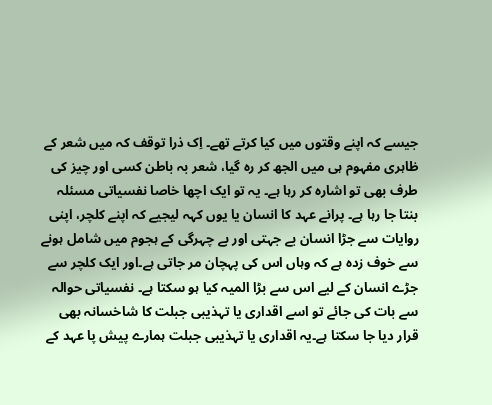جیسے کہ اپنے وقتوں میں کیا کرتے تھے۔ اِک ذرا توقف کہ میں شعر کے ظاہری مفہوم ہی میں الجھ کر رہ گیا، شعر بہ باطن کسی اور چیز کی طرف بھی تو اشارہ کر رہا ہے۔ یہ تو ایک اچھا خاصا نفسیاتی مسئلہ بنتا جا رہا ہے۔ پرانے عہد کا انسان یا یوں کہہ لیجیے کہ اپنے کلچر، اپنی روایات سے جڑا انسان بے جہتی اور بے چہرگی کے ہجوم میں شامل ہونے سے خوف زدہ ہے کہ وہاں اس کی پہچان مر جاتی ہے۔اور ایک کلچر سے جڑے انسان کے لیے اس سے بڑا المیہ کیا ہو سکتا ہے۔ نفسیاتی حوالہ سے بات کی جائے تو اسے اقداری یا تہذیبی جبلت کا شاخسانہ بھی قرار دیا جا سکتا ہے۔یہ اقداری یا تہذیبی جبلت ہمارے پیش پا عہد کے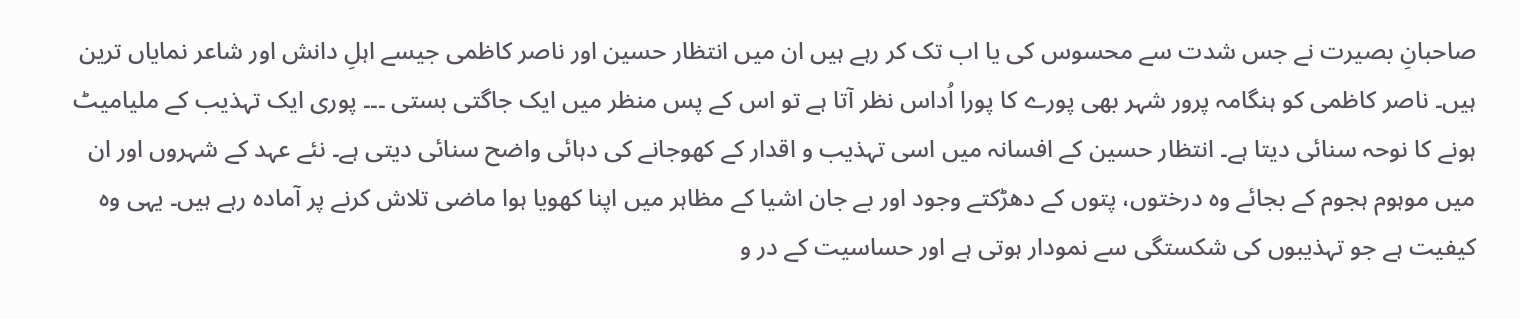صاحبانِ بصیرت نے جس شدت سے محسوس کی یا اب تک کر رہے ہیں ان میں انتظار حسین اور ناصر کاظمی جیسے اہلِ دانش اور شاعر نمایاں ترین ہیں۔ ناصر کاظمی کو ہنگامہ پرور شہر بھی پورے کا پورا اُداس نظر آتا ہے تو اس کے پس منظر میں ایک جاگتی بستی ۔۔۔ پوری ایک تہذیب کے ملیامیٹ ہونے کا نوحہ سنائی دیتا ہے۔ انتظار حسین کے افسانہ میں اسی تہذیب و اقدار کے کھوجانے کی دہائی واضح سنائی دیتی ہے۔ نئے عہد کے شہروں اور ان میں موہوم ہجوم کے بجائے وہ درختوں، پتوں کے دھڑکتے وجود اور بے جان اشیا کے مظاہر میں اپنا کھویا ہوا ماضی تلاش کرنے پر آمادہ رہے ہیں۔ یہی وہ کیفیت ہے جو تہذیبوں کی شکستگی سے نمودار ہوتی ہے اور حساسیت کے در و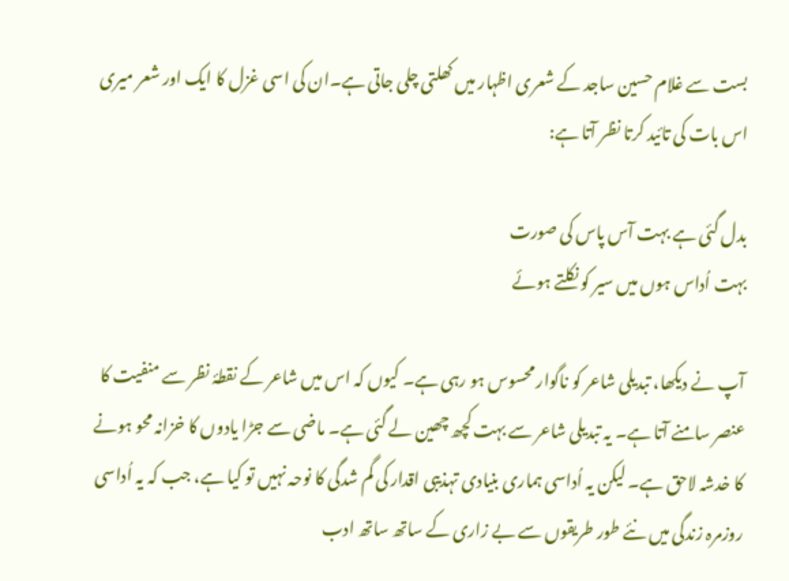بست سے غلام حسین ساجد کے شعری اظہار میں کھلتی چلی جاتی ہے۔ان کی اسی غزل کا ایک اور شعر میری اس بات کی تائید کرتا نظر آتا ہے:

بدل گئی ہے بہت آس پاس کی صورت
بہت اُداس ہوں میں سیر کو نکلتے ہوئے

آپ نے دیکھا، تبدیلی شاعر کو ناگوار محسوس ہو رہی ہے۔ کیوں کہ اس میں شاعر کے نقطۂ نظر سے منفیت کا عنصر سامنے آتا ہے۔ یہ تبدیلی شاعر سے بہت کچھ چھین لے گئی ہے۔ ماضی سے جڑا یادوں کا خزانہ محو ہونے کا خدشہ لاحق ہے۔ لیکن یہ اُداسی ہماری بنیادی تہذیبی اقدار کی گم شدگی کا نوحہ نہیں تو کیا ہے، جب کہ یہ اُداسی  روزمرہ زندگی میں نئے طور طریقوں سے بے زاری کے ساتھ ساتھ ادب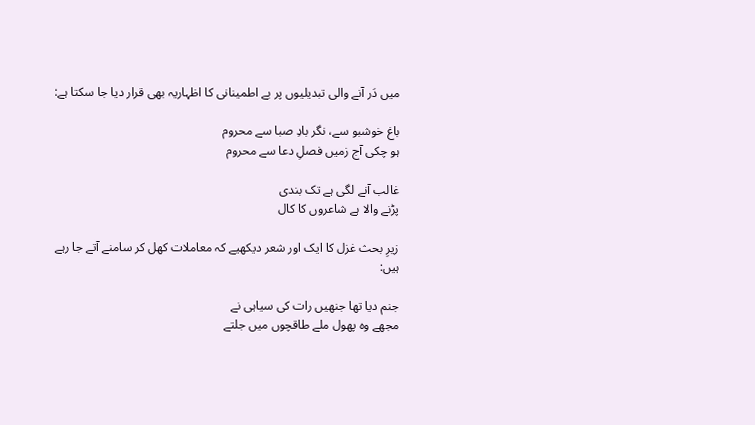میں دَر آنے والی تبدیلیوں پر بے اطمینانی کا اظہاریہ بھی قرار دیا جا سکتا ہے:

باغ خوشبو سے، نگر بادِ صبا سے محروم
ہو چکی آج زمیں فصلِ دعا سے محروم

غالب آنے لگی ہے تک بندی
پڑنے والا ہے شاعروں کا کال

زیرِ بحث غزل کا ایک اور شعر دیکھیے کہ معاملات کھل کر سامنے آتے جا رہے ہیں:

جنم دیا تھا جنھیں رات کی سیاہی نے
مجھے وہ پھول ملے طاقچوں میں جلتے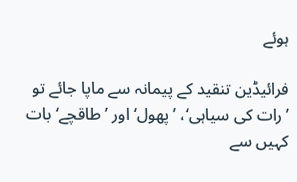ہوئے

فرائیڈین تنقید کے پیمانہ سے ماپا جائے تو ’رات کی سیاہی‘، ’پھول‘ اور ’طاقچے‘ بات کہیں سے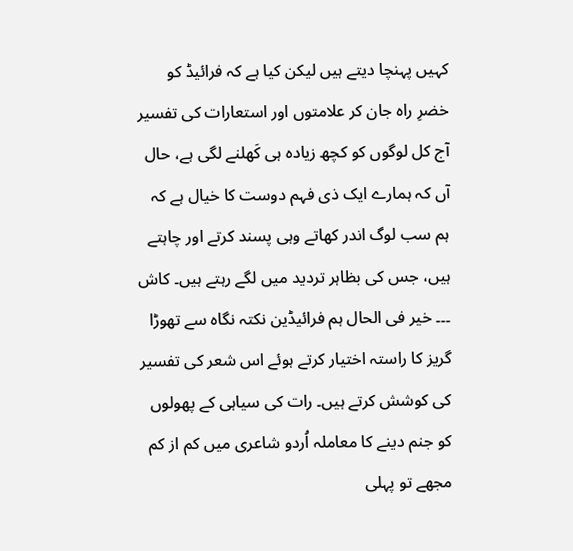کہیں پہنچا دیتے ہیں لیکن کیا ہے کہ فرائیڈ کو خضرِ راہ جان کر علامتوں اور استعارات کی تفسیر آج کل لوگوں کو کچھ زیادہ ہی کَھلنے لگی ہے، حال آں کہ ہمارے ایک ذی فہم دوست کا خیال ہے کہ ہم سب لوگ اندر کھاتے وہی پسند کرتے اور چاہتے ہیں، جس کی بظاہر تردید میں لگے رہتے ہیں۔ کاش ۔۔۔ خیر فی الحال ہم فرائیڈین نکتہ نگاہ سے تھوڑا گریز کا راستہ اختیار کرتے ہوئے اس شعر کی تفسیر کی کوشش کرتے ہیں۔ رات کی سیاہی کے پھولوں کو جنم دینے کا معاملہ اُردو شاعری میں کم از کم مجھے تو پہلی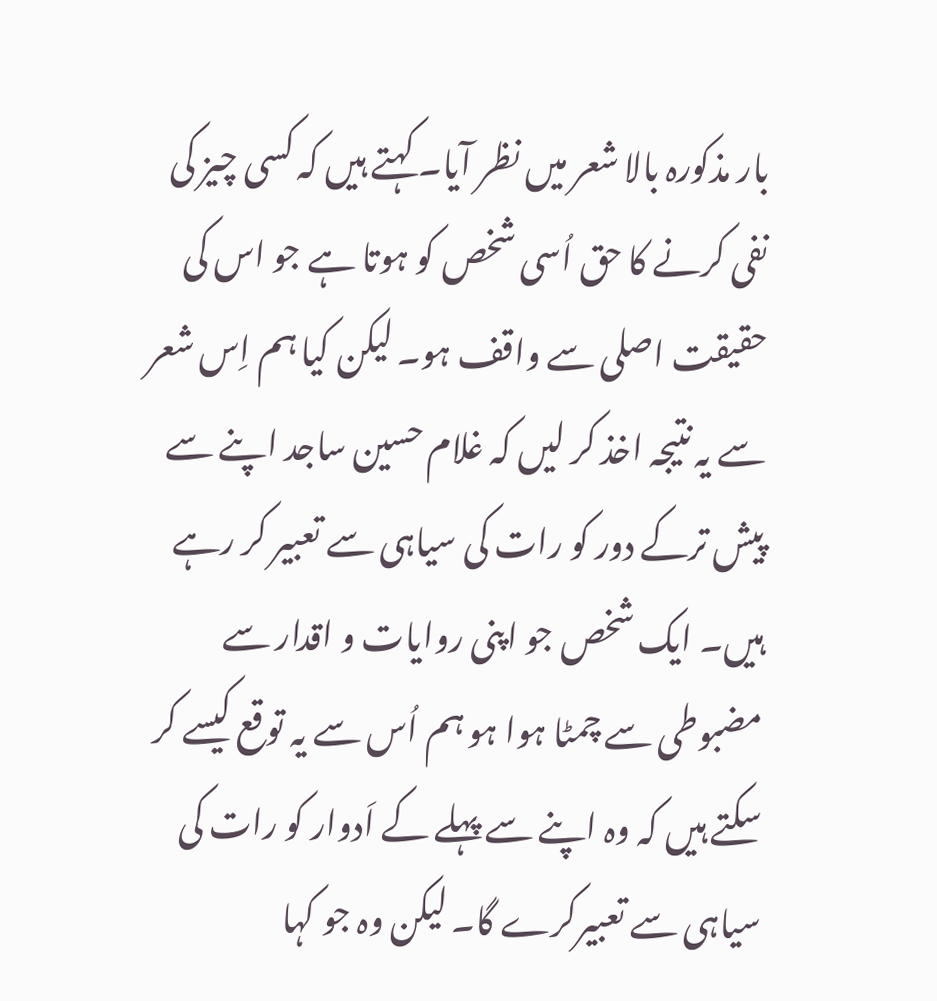بار مذکورہ بالا شعر میں نظر آیا۔ کہتے ہیں کہ کسی چیز کی نفی کرنے کا حق اُسی شخص کو ہوتا ہے جو اس کی حقیقت اصلی سے واقف ہو۔ لیکن کیا ہم اِس شعر سے یہ نتیجہ اخذ کر لیں کہ غلام حسین ساجد اپنے سے پیش ترکے دور کو رات کی سیاہی سے تعبیر کر رہے ہیں۔ ایک شخص جو اپنی روایات و اقدار سے مضبوطی سے چمٹا ہوا ہو ہم اُس سے یہ توقع کیسے کر سکتے ہیں کہ وہ اپنے سے پہلے کے اَدوار کو رات کی سیاہی سے تعبیرکرے گا۔ لیکن وہ جو کہا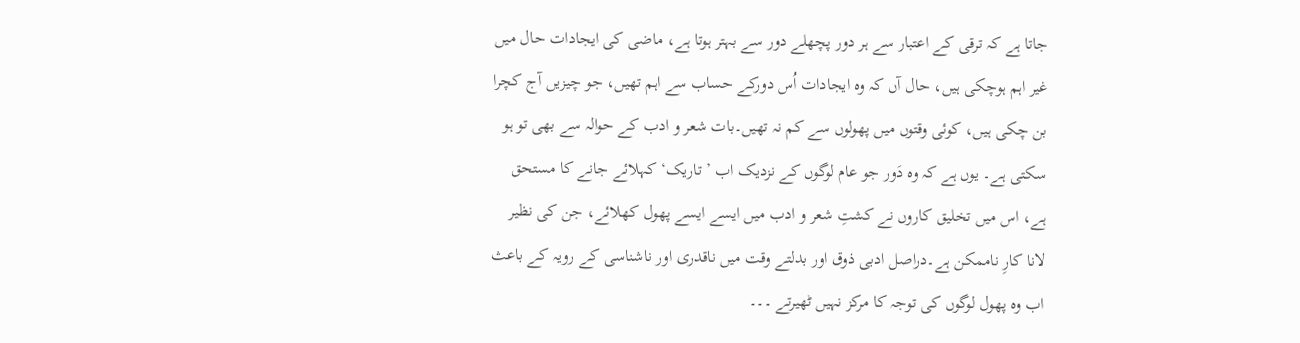جاتا ہے کہ ترقی کے اعتبار سے ہر دور پچھلے دور سے بہتر ہوتا ہے، ماضی کی ایجادات حال میں غیر اہم ہوچکی ہیں، حال آں کہ وہ ایجادات اُس دورکے حساب سے اہم تھیں، جو چیزیں آج کچرا بن چکی ہیں، کوئی وقتوں میں پھولوں سے کم نہ تھیں۔بات شعر و ادب کے حوالہ سے بھی تو ہو سکتی ہے۔ یوں ہے کہ وہ دَور جو عام لوگوں کے نزدیک اب ’ تاریک‘ کہلائے جانے کا مستحق ہے، اس میں تخلیق کاروں نے کشتِ شعر و ادب میں ایسے ایسے پھول کھلائے، جن کی نظیر لانا کارِ ناممکن ہے۔دراصل ادبی ذوق اور بدلتے وقت میں ناقدری اور ناشناسی کے رویہ کے باعث اب وہ پھول لوگوں کی توجہ کا مرکز نہیں ٹھیرتے ۔۔۔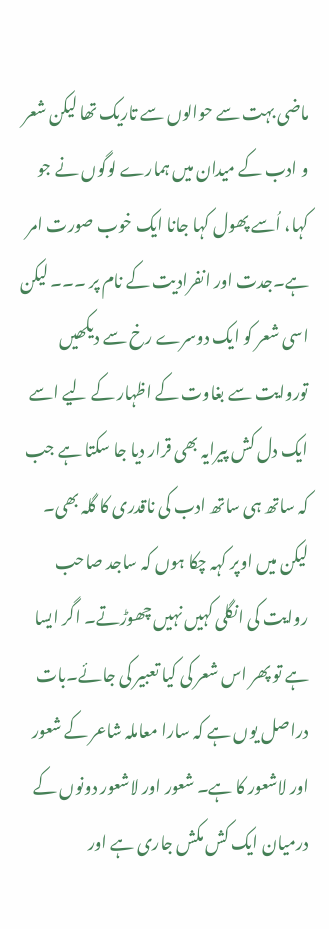ماضی بہت سے حوالوں سے تاریک تھا لیکن شعر و ادب کے میدان میں ہمارے لوگوں نے جو کہا، اُسے پھول کہا جانا ایک خوب صورت امر ہے۔جدت اور انفرادیت کے نام پر ۔۔۔ لیکن اسی شعر کو ایک دوسرے رخ سے دیکھیں توروایت سے بغاوت کے اظہار کے لیے اسے ایک دل کش پیرایہ بھی قرار دیا جا سکتا ہے جب کہ ساتھ ہی ساتھ ادب کی ناقدری کا گلہ بھی۔ لیکن میں اوپر کہہ چکا ہوں کہ ساجد صاحب روایت کی انگلی کہیں نہیں چھوڑتے۔ اگر ایسا ہے تو پھر اس شعر کی کیا تعبیر کی جائے۔بات دراصل یوں ہے کہ سارا معاملہ شاعر کے شعور اور لاشعور کا ہے۔ شعور اور لاشعور دونوں کے درمیان ایک کش مکش جاری ہے اور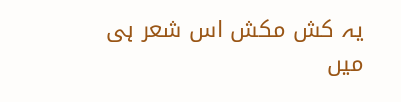یہ کش مکش اس شعر ہی میں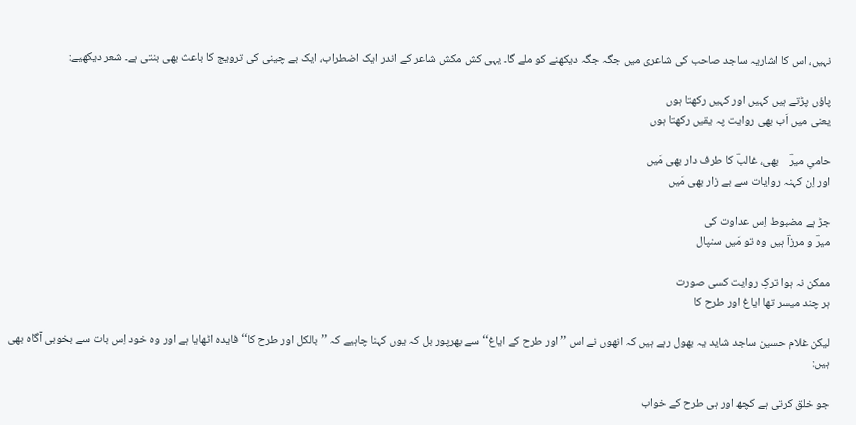نہیں، اس کا اشاریہ ساجد صاحب کی شاعری میں جگہ جگہ دیکھنے کو ملے گا۔ یہی کش مکش شاعر کے اندر ایک اضطراب، ایک بے چینی کی ترویج کا باعث بھی بنتی ہے۔ شعر دیکھیے:

پاؤں پڑتے ہیں کہیں اور کہیں رکھتا ہوں
یعنی میں اَب بھی روایت پہ یقیں رکھتا ہوں

حامیِ میرؔ    بھی، غالبؔ کا طرف دار بھی مَیں
اور اِن کہنہ روایات سے بے زار بھی مَیں

جڑ ہے مضبوط اِس عداوت کی
میرؔ و مرزاؔ ہیں وہ تو مَیں سنپال

ممکن نہ ہوا ترکِ روایت کسی صورت
ہر چند میسر تھا ایاغ اور طرح کا

لیکن غلام حسین ساجد شاید یہ بھول رہے ہیں کہ انھوں نے اس ’’اور طرح کے ایاغ‘‘ سے بھرپور بل کہ یوں کہنا چاہیے کہ ’’بالکل اور طرح کا‘‘ فایدہ اٹھایا ہے اور وہ خود اِس بات سے بخوبی آگاہ بھی ہیں:

جو خلق کرتی ہے کچھ اور ہی طرح کے خواب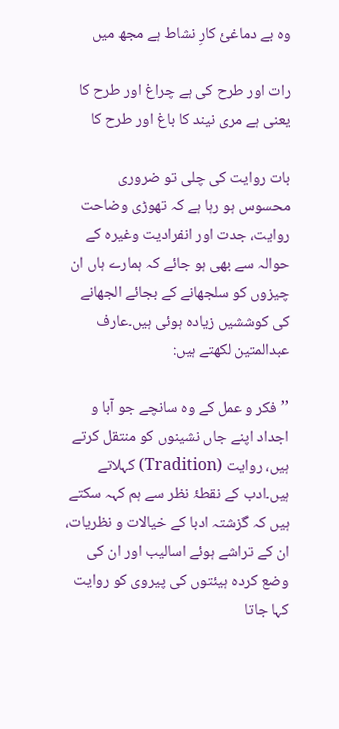وہ بے دماغیٔ کارِ نشاط ہے مجھ میں

رات اور طرح کی ہے چراغ اور طرح کا
یعنی ہے مری نیند کا باغ اور طرح کا

بات روایت کی چلی تو ضروری محسوس ہو رہا ہے کہ تھوڑی وضاحت روایت، جدت اور انفرادیت وغیرہ کے حوالہ سے بھی ہو جائے کہ ہمارے ہاں ان چیزوں کو سلجھانے کے بجائے الجھانے کی کوششیں زیادہ ہوئی ہیں۔عارف عبدالمتین لکھتے ہیں:

’’فکر و عمل کے وہ سانچے جو آبا و اجداد اپنے جاں نشینوں کو منتقل کرتے ہیں، روایت (Tradition) کہلاتے ہیں۔ادب کے نقطۂ نظر سے ہم کہہ سکتے ہیں کہ گزشتہ ادبا کے خیالات و نظریات، ان کے تراشے ہوئے اسالیب اور ان کی وضع کردہ ہیئتوں کی پیروی کو روایت کہا جاتا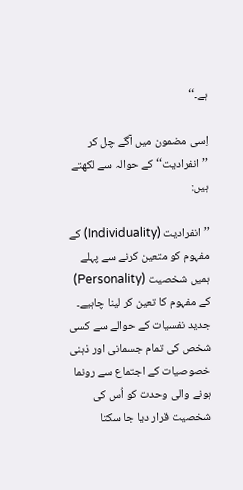ہے۔‘‘

اِسی مضمون میں آگے چل کر ’’انفرادیت‘‘ کے حوالہ سے لکھتے ہیں:

’’انفرادیت (Individuality) کے مفہوم کو متعین کرنے سے پہلے ہمیں شخصیت (Personality) کے مفہوم کا تعین کر لینا چاہیے۔ جدید نفسیات کے حوالے سے کسی شخص کی تمام جسمانی اور ذہنی خصوصیات کے اجتماع سے رونما ہونے والی وحدت کو اُس کی شخصیت قرار دیا جا سکتا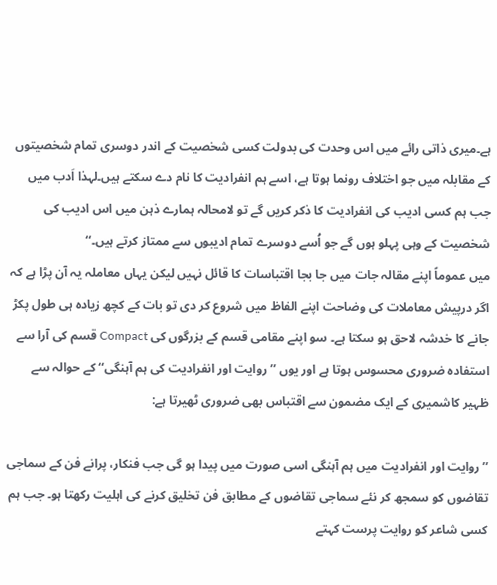ہے۔میری ذاتی رائے میں اس وحدت کی بدولت کسی شخصیت کے اندر دوسری تمام شخصیتوں کے مقابلہ میں جو اختلاف رونما ہوتا ہے، اسے ہم انفرادیت کا نام دے سکتے ہیں۔لہذا اَدب میں جب ہم کسی ادیب کی انفرادیت کا ذکر کریں گے تو لامحالہ ہمارے ذہن میں اس ادیب کی شخصیت کے وہی پہلو ہوں گے جو اُسے دوسرے تمام ادیبوں سے ممتاز کرتے ہیں۔‘‘
میں عموماً اپنے مقالہ جات میں جا بجا اقتباسات کا قائل نہیں لیکن یہاں معاملہ یہ آن پڑا ہے کہ اگر درپیش معاملات کی وضاحت اپنے الفاظ میں شروع کر دی تو بات کے کچھ زیادہ ہی طول پکڑ جانے کا خدشہ لاحق ہو سکتا ہے۔ سو اپنے مقامی قسم کے بزرگوں کی Compact قسم کی آرا سے استفادہ ضروری محسوس ہوتا ہے اور یوں ’’روایت اور انفرادیت کی ہم آہنگی‘‘ کے حوالہ سے ظہیر کاشمیری کے ایک مضمون سے اقتباس بھی ضروری ٹھیرتا ہے:

’’روایت اور انفرادیت میں ہم آہنگی اسی صورت میں پیدا ہو گی جب فنکار، پرانے فن کے سماجی تقاضوں کو سمجھ کر نئے سماجی تقاضوں کے مطابق فن تخلیق کرنے کی اہلیت رکھتا ہو۔ جب ہم کسی شاعر کو روایت پرست کہتے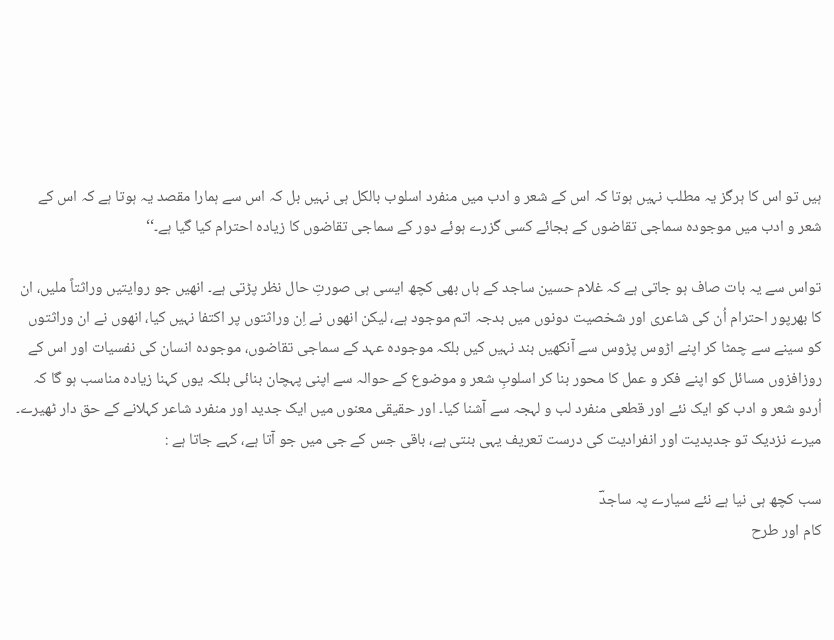ہیں تو اس کا ہرگز یہ مطلب نہیں ہوتا کہ اس کے شعر و ادب میں منفرد اسلوب بالکل ہی نہیں بل کہ اس سے ہمارا مقصد یہ ہوتا ہے کہ اس کے شعر و ادب میں موجودہ سماجی تقاضوں کے بجائے کسی گزرے ہوئے دور کے سماجی تقاضوں کا زیادہ احترام کیا گیا ہے۔‘‘

تواس سے یہ بات صاف ہو جاتی ہے کہ غلام حسین ساجد کے ہاں بھی کچھ ایسی ہی صورتِ حال نظر پڑتی ہے۔ انھیں جو روایتیں وراثتاً ملیں، ان کا بھرپور احترام اُن کی شاعری اور شخصیت دونوں میں بدجہ اتم موجود ہے، لیکن انھوں نے اِن وراثتوں پر اکتفا نہیں کیا، انھوں نے ان وراثتوں کو سینے سے چمٹا کر اپنے اڑوس پڑوس سے آنکھیں بند نہیں کیں بلکہ موجودہ عہد کے سماجی تقاضوں، موجودہ انسان کی نفسیات اور اس کے روزافزوں مسائل کو اپنے فکر و عمل کا محور بنا کر اسلوبِ شعر و موضوع کے حوالہ سے اپنی پہچان بنائی بلکہ یوں کہنا زیادہ مناسب ہو گا کہ اُردو شعر و ادب کو ایک نئے اور قطعی منفرد لب و لہجہ سے آشنا کیا۔ اور حقیقی معنوں میں ایک جدید اور منفرد شاعر کہلانے کے حق دار ٹھیرے۔ میرے نزدیک تو جدیدیت اور انفرادیت کی درست تعریف یہی بنتی ہے، باقی جس کے جی میں جو آتا ہے، کہے جاتا ہے :

سب کچھ ہی نیا ہے نئے سیارے پہ ساجدؔ
کام اور طرح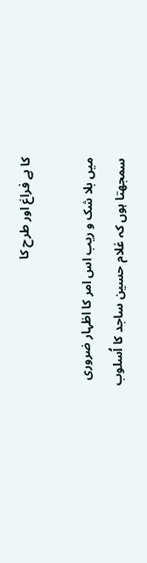کا ہے فراغ اور طرح کا

میں بلا شک و ریب اس امر کا اظہار ضروری سمجھتا ہوں کہ غلام حسین ساجد کا اُسلوب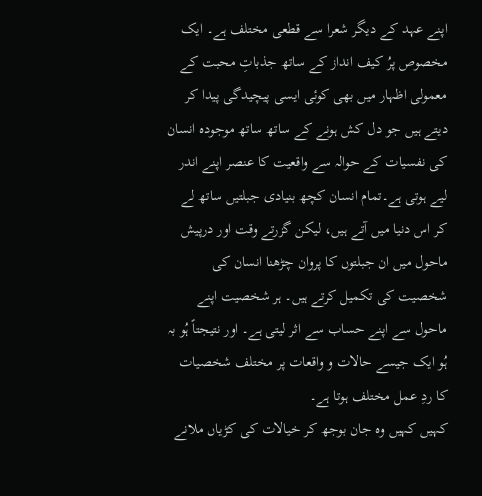اپنے عہد کے دیگر شعرا سے قطعی مختلف ہے۔ ایک مخصوص پرُ کیف انداز کے ساتھ جذباتِ محبت کے معمولی اظہار میں بھی کوئی ایسی پیچیدگی پیدا کر دیتے ہیں جو دل کش ہونے کے ساتھ ساتھ موجودہ انسان کی نفسیات کے حوالہ سے واقعیت کا عنصر اپنے اندر لیے ہوتی ہے۔تمام انسان کچھ بنیادی جبلتیں ساتھ لے کر اس دنیا میں آتے ہیں، لیکن گزرتے وقت اور درپیش ماحول میں ان جبلتوں کا پروان چڑھنا انسان کی شخصیت کی تکمیل کرتے ہیں۔ ہر شخصیت اپنے ماحول سے اپنے حساب سے اثر لیتی ہے۔ اور نتیجتاً ہُو بہ ہُو ایک جیسے حالات و واقعات پر مختلف شخصیات کا ردِ عمل مختلف ہوتا ہے۔
کہیں کہیں وہ جان بوجھ کر خیالات کی کڑیاں ملانے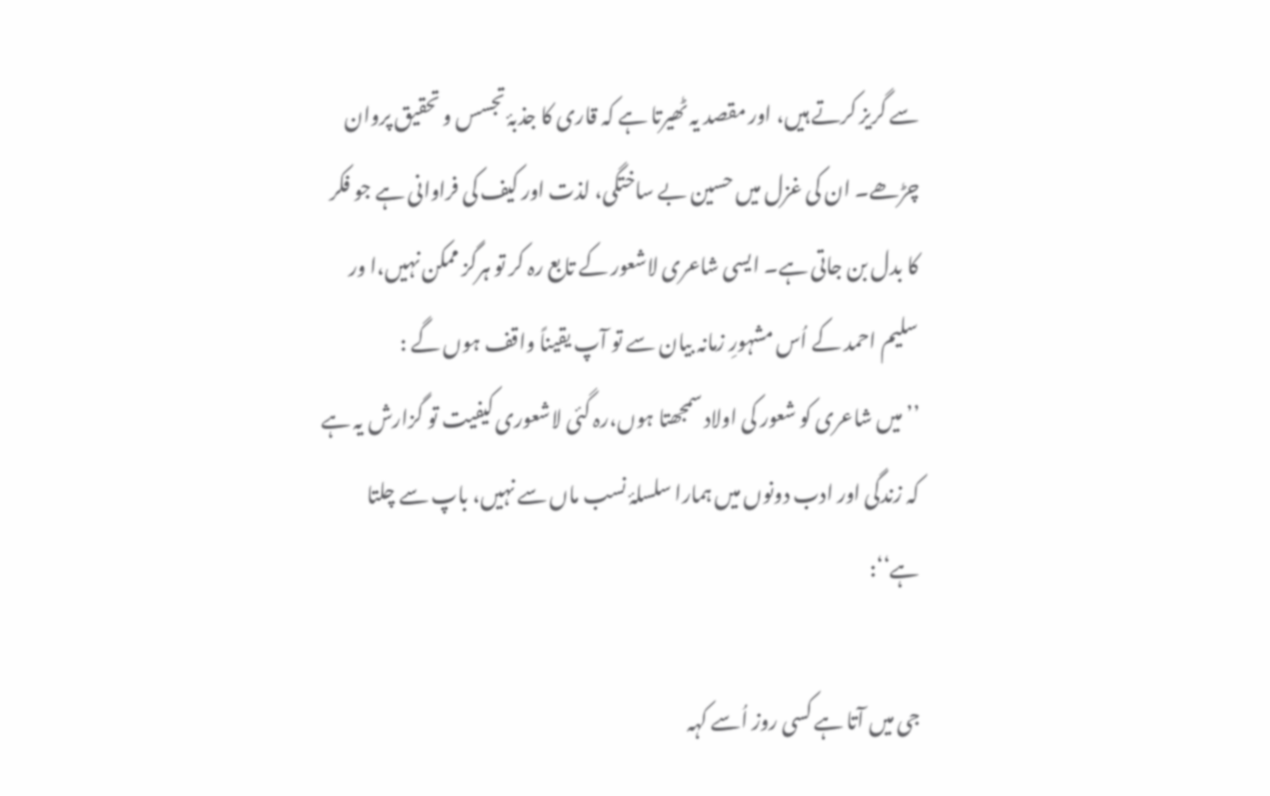سے گریز کرتے ہیں، اور مقصد یہ ٹھیرتا ہے کہ قاری کا جذبۂ تجسس و تحقیق پروان چڑھے۔ ان کی غزل میں حسین بے ساختگی، لذت اور کیف کی فراوانی ہے جو فکر کا بدل بن جاتی ہے۔ ایسی شاعری لاشعور کے تابع رہ کر تو ہرگز ممکن نہیں،ا ور سلیم احمد کے اُس مشہورِ زمانہ بیان سے تو آپ یقیناً واقف ہوں گے :
’’ میں شاعری کو شعور کی اولاد سمجھتا ہوں،رہ گئی لاشعوری کیفیت تو گزارش یہ ہے کہ زندگی اور ادب دونوں میں ہمارا سلسلۂ نسب ماں سے نہیں، باپ سے چلتا ہے‘‘:

جی میں آتا ہے کسی روز اُسے کہہ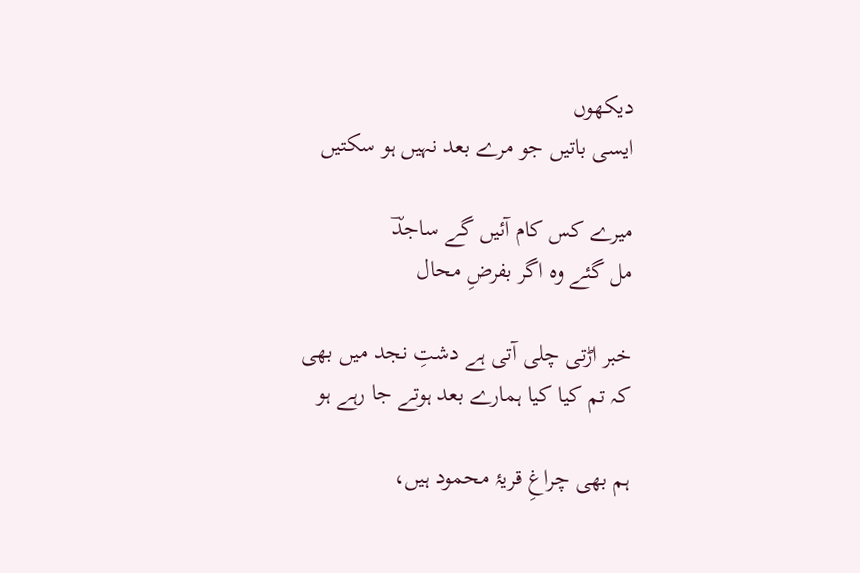دیکھوں
ایسی باتیں جو مرے بعد نہیں ہو سکتیں

میرے کس کام آئیں گے ساجدؔ
مل گئے وہ اگر بفرضِ محال

خبر اڑتی چلی آتی ہے دشتِ نجد میں بھی
کہ تم کیا کیا ہمارے بعد ہوتے جا رہے ہو

ہم بھی چراغِ قریۂ محمود ہیں،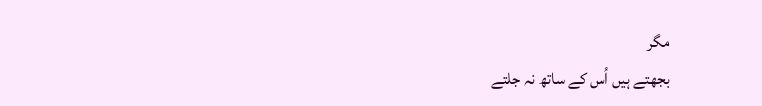مگر
بجھتے ہیں اُس کے ساتھ نہ جلتے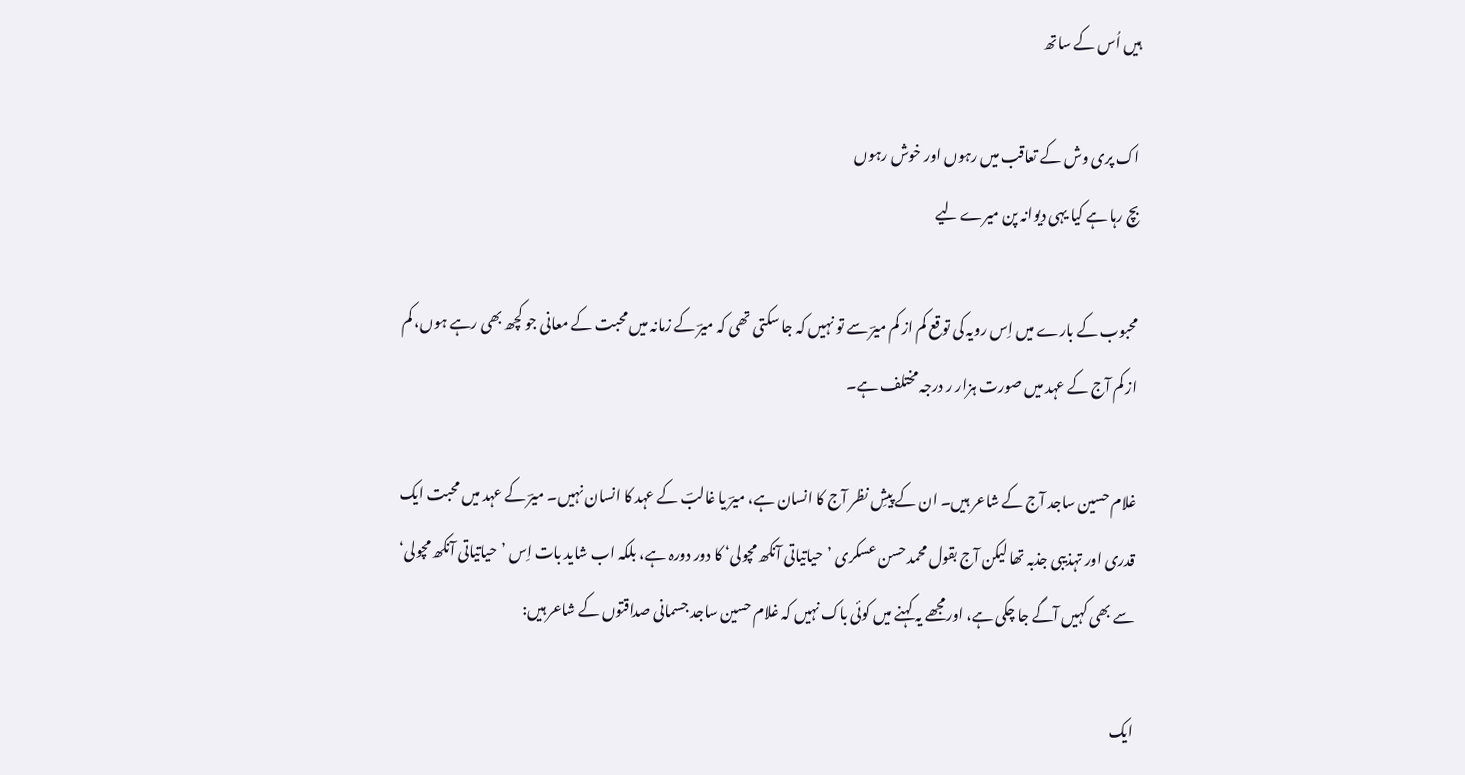ہیں اُس کے ساتھ

اک پری وش کے تعاقب میں رہوں اور خوش رہوں
بچ رہا ہے کیا یہی دیوانہ پن میرے لیے

محبوب کے بارے میں اِس رویہ کی توقع کم از کم میرؔ سے تو نہیں کہ جا سکتی تھی کہ میرؔ کے زمانہ میں محبت کے معانی جو کچھ بھی رہے ہوں، کم از کم آج کے عہد میں صورت ہزار ر درجہ مختلف ہے۔

غلام حسین ساجد آج کے شاعر ہیں۔ ان کے پیشِ نظر آج کا انسان ہے، میرؔ یا غالبؔ کے عہد کا انسان نہیں۔ میرؔ کے عہد میں محبت ایک قدری اور تہذیبی جذبہ تھا لیکن آج بقول محمد حسن عسکری ’حیاتیاتی آنکھ مچولی‘ کا دور دورہ ہے، بلکہ اب شاید بات اِس ’حیاتیاتی آنکھ مچولی‘ سے بھی کہیں آگے جا چکی ہے، اورمجھے یہ کہنے میں کوئی باک نہیں کہ غلام حسین ساجد جسمانی صداقتوں کے شاعر ہیں:

ایک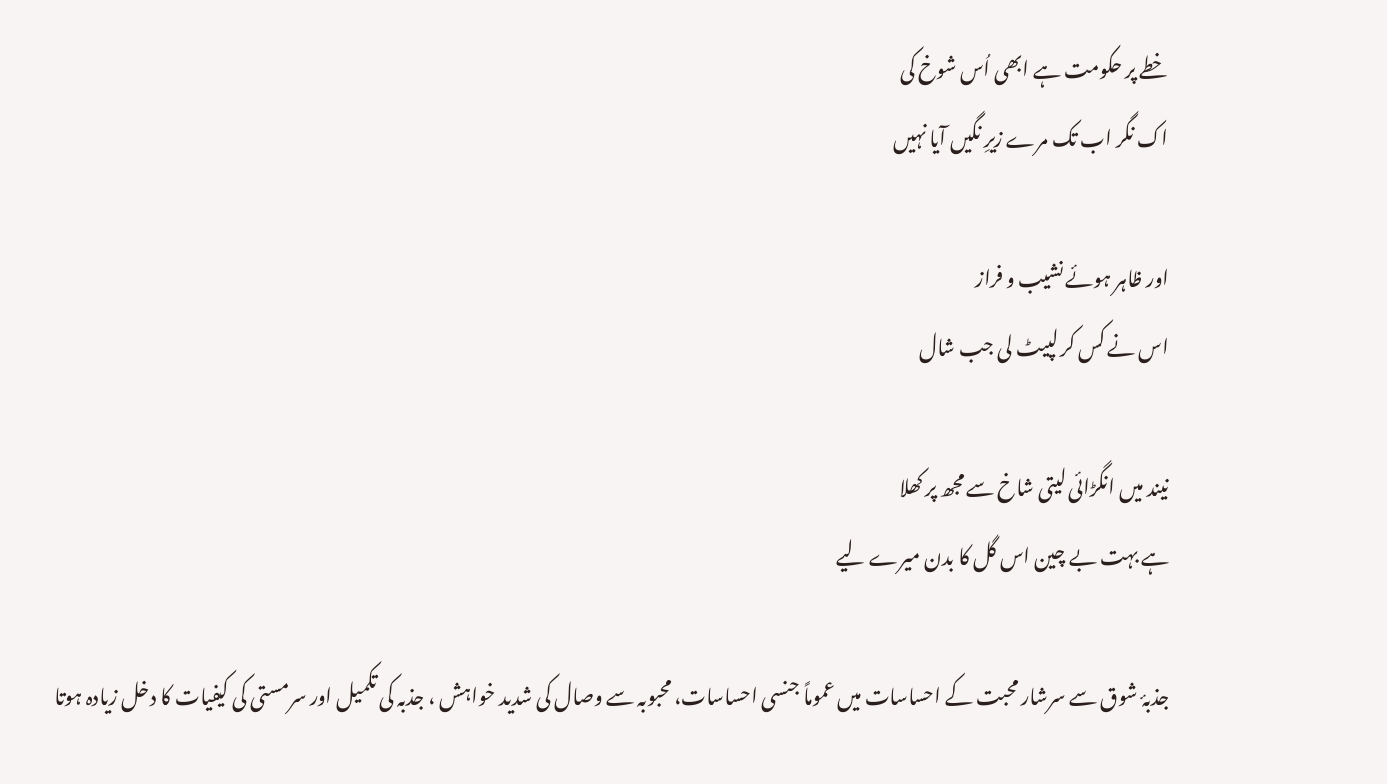خطے پر حکومت ہے ابھی اُس شوخ کی
اک نگر اب تک مرے زیرِ نگیں آیا نہیں

اور ظاہر ہوئے نشیب و فراز
اس نے کس کر لپیٹ لی جب شال

نیند میں انگڑائی لیتی شاخ سے مجھ پر کھلا
ہے بہت بے چین اس گل کا بدن میرے لیے

جذبۂ شوق سے سرشار محبت کے احساسات میں عموماً جنسی احساسات، محبوبہ سے وصال کی شدید خواہش ، جذبہ کی تکمیل اور سرمستی کی کیفیات کا دخل زیادہ ہوتا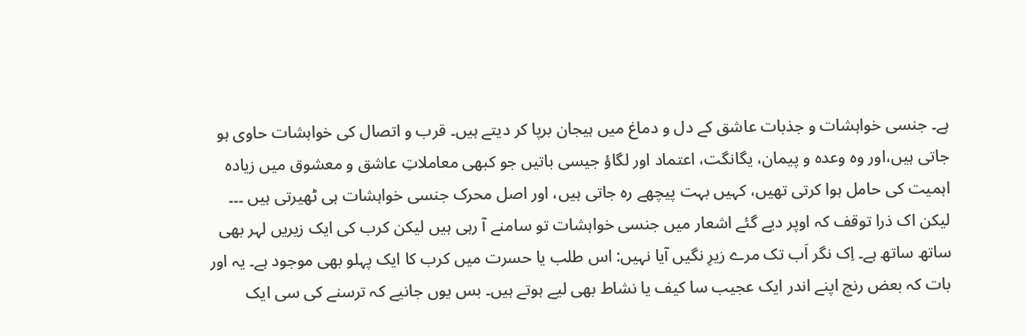ہے۔ جنسی خواہشات و جذبات عاشق کے دل و دماغ میں ہیجان برپا کر دیتے ہیں۔ قرب و اتصال کی خواہشات حاوی ہو جاتی ہیں،اور وہ وعدہ و پیمان، یگانگت، اعتماد اور لگاؤ جیسی باتیں جو کبھی معاملاتِ عاشق و معشوق میں زیادہ اہمیت کی حامل ہوا کرتی تھیں، کہیں بہت پیچھے رہ جاتی ہیں، اور اصل محرک جنسی خواہشات ہی ٹھیرتی ہیں ۔۔۔ لیکن اک ذرا توقف کہ اوپر دیے گئے اشعار میں جنسی خواہشات تو سامنے آ رہی ہیں لیکن کرب کی ایک زیریں لہر بھی ساتھ ساتھ ہے۔ اِک نگر اَب تک مرے زیرِ نگیں آیا نہیں: اس طلب یا حسرت میں کرب کا ایک پہلو بھی موجود ہے۔ یہ اور بات کہ بعض رنج اپنے اندر ایک عجیب سا کیف یا نشاط بھی لیے ہوتے ہیں۔ بس یوں جانیے کہ ترسنے کی سی ایک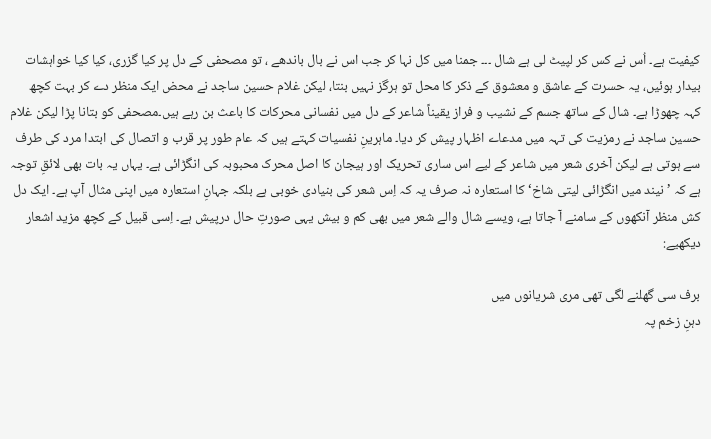کیفیت ہے۔ اُس نے کس کر لپیٹ لی ہے شال ۔۔۔ جمنا میں کل نہا کر جب اس نے بال باندھے ، تو مصحفی کے دل پر کیا گزری، کیا کیا خواہشات بیدار ہوئیں، یہ حسرت کے عاشق و معشوق کے ذکر کا محل تو ہرگز نہیں بنتا، لیکن غلام حسین ساجد نے محض ایک منظر دے کر بہت کچھ کہہ چھوڑا ہے۔ شال کے ساتھ جسم کے نشیب و فراز یقیناً شاعر کے دل میں نفسانی محرکات کا باعث بن رہے ہیں۔مصحفی کو بتانا پڑا لیکن غلام حسین ساجد نے رمزیت کی تہہ میں مدعاے اظہار پیش کر دیا۔ ماہرینِ نفسیات کہتے ہیں کہ عام طور پر قرب و اتصال کی ابتدا مرد کی طرف سے ہوتی ہے لیکن آخری شعر میں شاعر کے لیے اس ساری تحریک اور ہیجان کا اصل محرک محبوبہ کی انگڑائی ہے۔ یہاں یہ بات بھی لائقِ توجہ ہے کہ ’نیند میں انگڑائی لیتی شاخ‘ کا استعارہ نہ صرف یہ کہ اِس شعر کی بنیادی خوبی ہے بلکہ جہانِ استعارہ میں اپنی مثال آپ ہے۔ ایک دل کش منظر آنکھوں کے سامنے آ جاتا ہے، ویسے شال والے شعر میں بھی کم و بیش یہی صورتِ حال درپیش ہے۔ اِسی قبیل کے کچھ مزید اشعار دیکھیے:

برف سی گھلنے لگی تھی مری شریانوں میں
دہنِ زخم پہ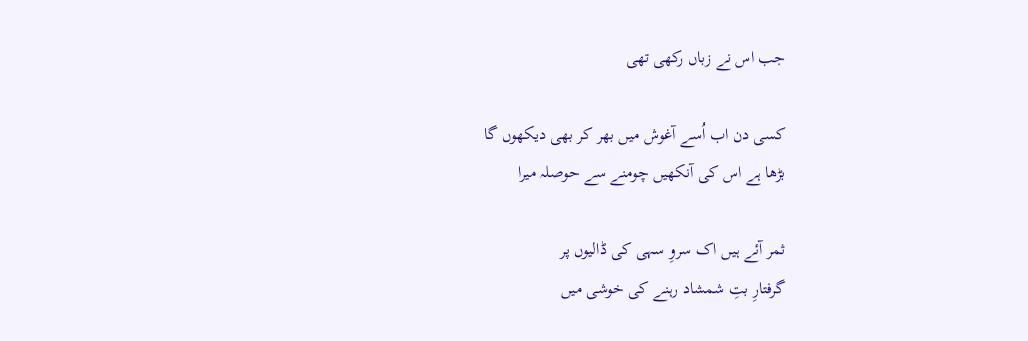جب اس نے زباں رکھی تھی

کسی دن اب اُسے آغوش میں بھر کر بھی دیکھوں گا
بڑھا ہے اس کی آنکھیں چومنے سے حوصلہ میرا

ثمر آئے ہیں اک سروِ سہی کی ڈالیوں پر
گرفتارِ بتِ شمشاد رہنے کی خوشی میں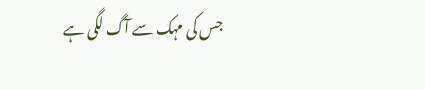جس کی مہک سے آگ لگی ہے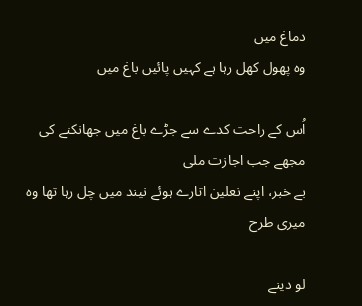دماغ میں
وہ پھول کھل رہا ہے کہیں پائیں باغ میں

اُس کے راحت کدے سے جڑے باغ میں جھانکنے کی مجھے جب اجازت ملی
بے خبر، اپنے نعلین اتارے ہوئے نیند میں چل رہا تھا وہ میری طرح

لو دینے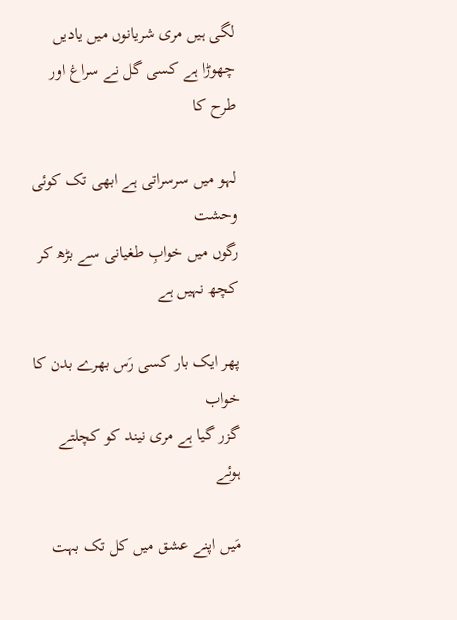لگی ہیں مری شریانوں میں یادیں
چھوڑا ہے کسی گل نے سراغ اور طرح کا

لہو میں سرسراتی ہے ابھی تک کوئی وحشت
رگوں میں خوابِ طغیانی سے بڑھ کر کچھ نہیں ہے

پھر ایک بار کسی رَس بھرے بدن کا خواب
گزر گیا ہے مری نیند کو کچلتے ہوئے

مَیں اپنے عشق میں کل تک بہت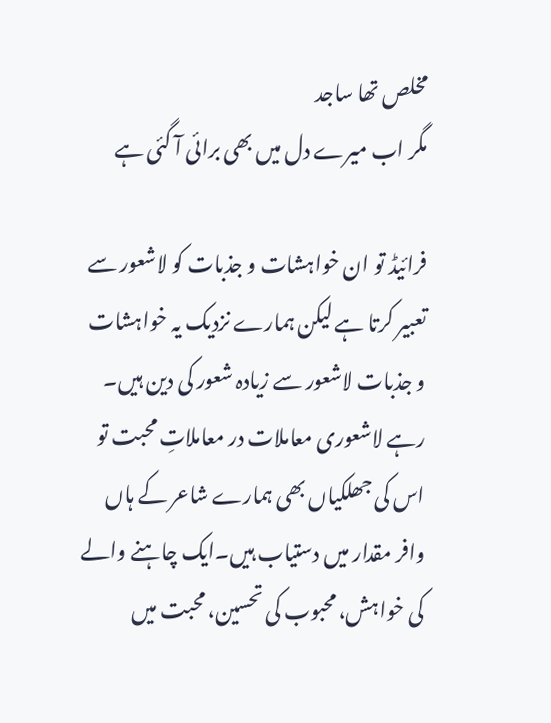مخلص تھا ساجد
مگر اب میرے دل میں بھی برائی آ گئی ہے

فرائیڈ تو ان خواہشات و جذبات کو لاشعور سے تعبیر کرتا ہے لیکن ہمارے نزدیک یہ خواہشات و جذبات لاشعور سے زیادہ شعور کی دین ہیں۔ رہے لاشعوری معاملات در معاملاتِ محبت تو اس کی جھلکیاں بھی ہمارے شاعر کے ہاں وافر مقدار میں دستیاب ہیں۔ایک چاہنے والے کی خواہش، محبوب کی تحسین، محبت میں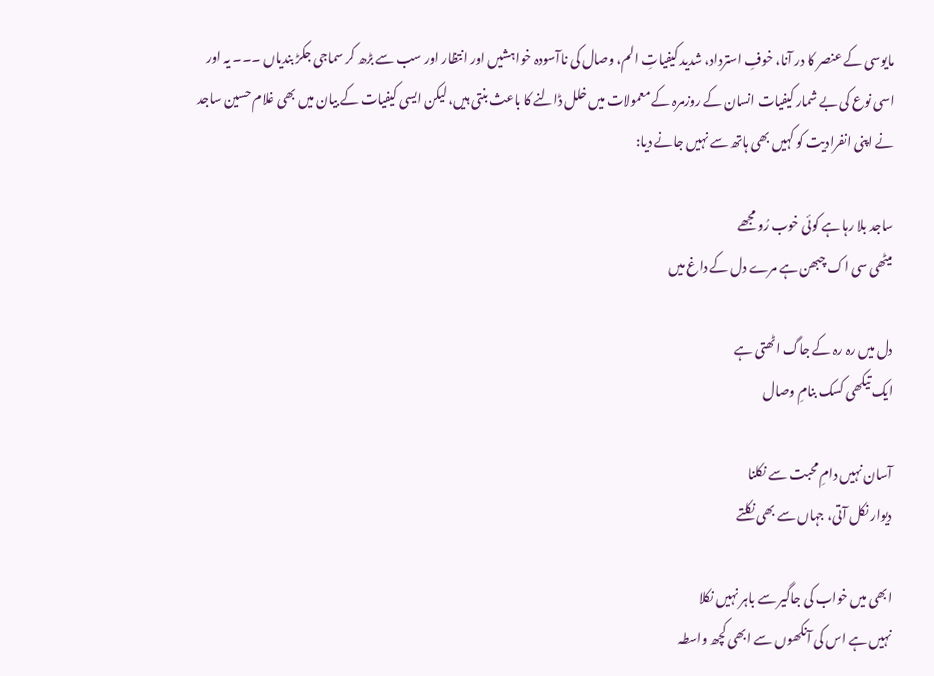مایوسی کے عنصر کا در آنا، خوفِ استرداد، شدید کیفیاتِ الم، وصال کی ناآسودہ خواہشیں اور انتظار اور سب سے بڑھ کر سماجی جکڑ بندیاں ۔۔۔ یہ اور اسی نوع کی بے شمار کیفیات انسان کے روزمرہ کے معمولات میں خلل ڈالنے کا باعث بنتی ہیں، لیکن ایسی کیفیات کے بیان میں بھی غلام حسین ساجد نے اپنی انفرادیت کو کہیں بھی ہاتھ سے نہیں جانے دیا:

ساجد بلا رہا ہے کوئی خوب رُو مجھے
میٹھی سی اک چبھن ہے مرے دل کے داغ میں

دل میں رہ رہ کے جاگ اٹھتی ہے
ایک تیکھی کسک بنامِ وصال

آسان نہیں دامِ محبت سے نکلنا
دیوار نکل آتی، جہاں سے بھی نکلتے

ابھی میں خواب کی جاگیر سے باہر نہیں نکلا
نہیں ہے اس کی آنکھوں سے ابھی کچھ واسطہ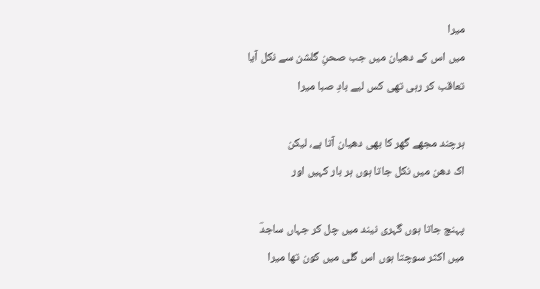میرا
میں اس کے دھیان میں جب صحنِ گلشن سے نکل آیا
تعاقب کر رہی تھی کس لیے بادِ صبا میرا

ہرچند مجھے گھر کا بھی دھیان آتا ہے، لیکن
اک دھن میں نکل جاتا ہوں ہر بار کہیں اور

پہنچ جاتا ہوں گہری نیند میں چل کر جہاں ساجدؔ
میں اکثر سوچتا ہوں اس گلی میں کون تھا میرا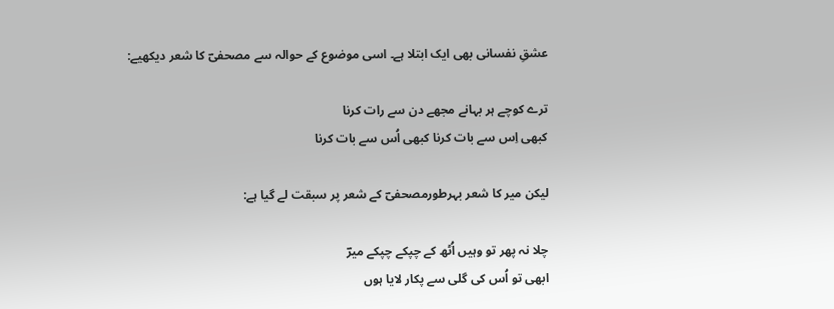عشقِ نفسانی بھی ایک ابتلا ہے۔ اسی موضوع کے حوالہ سے مصحفیؔ کا شعر دیکھیے:

ترے کوچے ہر بہانے مجھے دن سے رات کرنا
کبھی اِس سے بات کرنا کبھی اُس سے بات کرنا

لیکن میر کا شعر بہرطورمصحفیؔ کے شعر پر سبقت لے گیا ہے:

چلا نہ پھر تو وہیں اُٹھ کے چپکے چپکے میرؔ
ابھی تو اُس کی گلی سے پکار لایا ہوں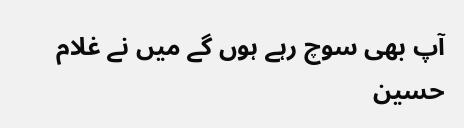آپ بھی سوچ رہے ہوں گے میں نے غلام حسین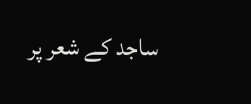ساجد کے شعر پر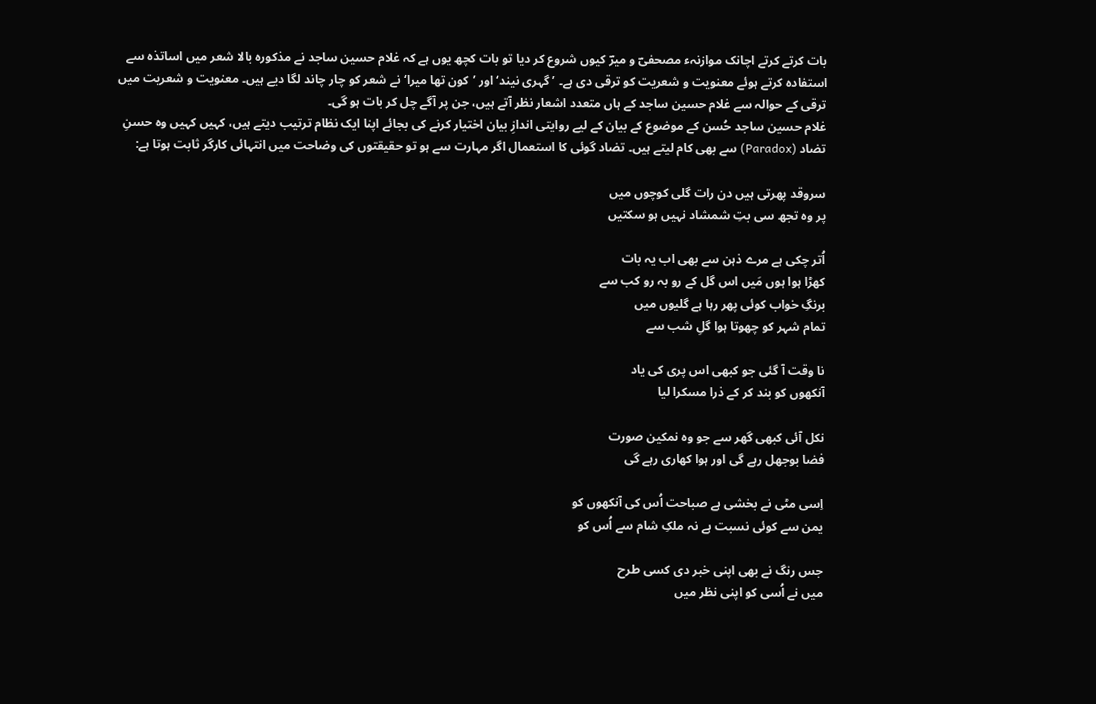بات کرتے کرتے اچانک موازنہء مصحفیؔ و میرؔ کیوں شروع کر دیا تو بات کچھ یوں ہے کہ غلام حسین ساجد نے مذکورہ بالا شعر میں اساتذہ سے استفادہ کرتے ہوئے معنویت و شعریت کو ترقی دی ہے۔ ’ گہری نیند‘ اور ’کون تھا میرا‘ نے شعر کو چار چاند لگا دیے ہیں۔ معنویت و شعریت میں ترقی کے حوالہ سے غلام حسین ساجد کے ہاں متعدد اشعار نظر آتے ہیں، جن پر آگے چل کر بات ہو گی۔
غلام حسین ساجد حُسن کے موضوع کے بیان کے لیے روایتی اندازِ بیان اختیار کرنے کی بجائے اپنا ایک نظام ترتیب دیتے ہیں، کہیں کہیں وہ حسنِ تضاد (Paradox) سے بھی کام لیتے ہیں۔ تضاد گوئی کا استعمال اگر مہارت سے ہو تو حقیقتوں کی وضاحت میں انتہائی کارگر ثابت ہوتا ہے:

سروقد پھرتی ہیں دن رات گلی کوچوں میں
پر وہ تجھ سی بتِ شمشاد نہیں ہو سکتیں

اُتر چکی ہے مرے ذہن سے بھی اب یہ بات
کھڑا ہوا ہوں مَیں اس گل کے رو بہ رو کب سے
برنگِ خواب کوئی پھر رہا ہے گلیوں میں
تمام شہر کو چھوتا ہوا گلِ شب سے

نا وقت آ گئی جو کبھی اس پری کی یاد
آنکھوں کو بند کر کے ذرا مسکرا لیا

نکل آئی کبھی گھر سے جو وہ نمکین صورت
فضا بوجھل رہے گی اور ہوا کھاری رہے گی

اِسی مٹی نے بخشی ہے صباحت اُس کی آنکھوں کو
یمن سے کوئی نسبت ہے نہ ملکِ شام سے اُس کو

جس رنگ نے بھی اپنی خبر دی کسی طرح
میں نے اُسی کو اپنی نظر میں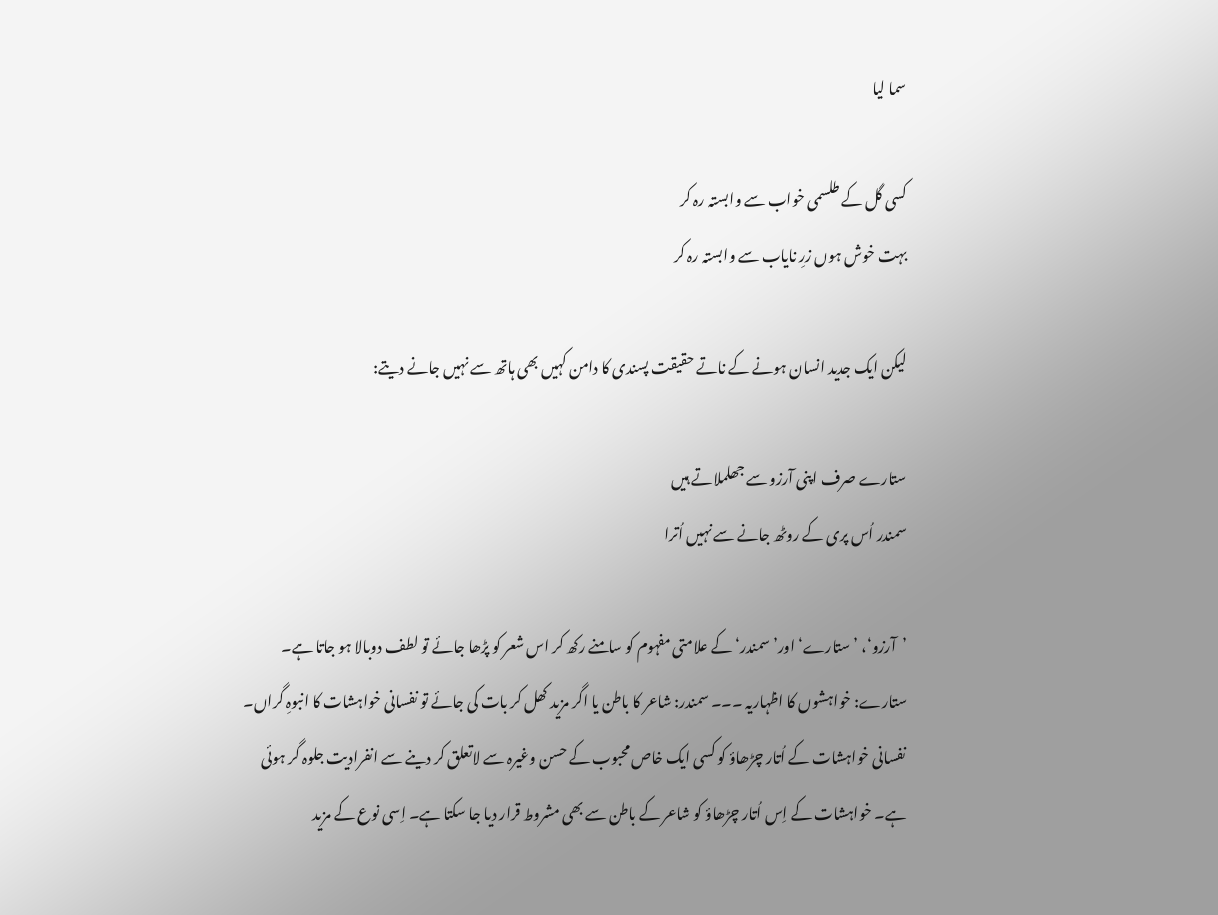سما لیا

کسی گل کے طلسمی خواب سے وابستہ رہ کر
بہت خوش ہوں زرِ نایاب سے وابستہ رہ کر

لیکن ایک جدید انسان ہونے کے ناتے حقیقت پسندی کا دامن کہیں بھی ہاتھ سے نہیں جانے دیتے:

ستارے صرف اپنی آرزو سے جھلملاتے ہیں
سمندر اُس پری کے روٹھ جانے سے نہیں اُترا

’آرزو‘، ’ستارے‘ اور’ سمندر‘ کے علامتی مفہوم کو سامنے رکھ کر اس شعر کو پڑھا جائے تو لطف دوبالا ہو جاتا ہے۔ ستارے: خواہشوں کا اظہاریہ ۔۔۔ سمندر: شاعر کا باطن یا اگر مزید کھل کر بات کی جائے تو نفسانی خواہشات کا انبوہِ گراں۔ نفسانی خواہشات کے اُتار چڑھاؤ کو کسی ایک خاص محبوب کے حسن وغیرہ سے لاتعلق کر دینے سے انفرادیت جلوہ گر ہوئی ہے۔ خواہشات کے اِس اُتار چڑھاؤ کو شاعر کے باطن سے بھی مشروط قرار دیا جا سکتا ہے۔ اِسی نوع کے مزید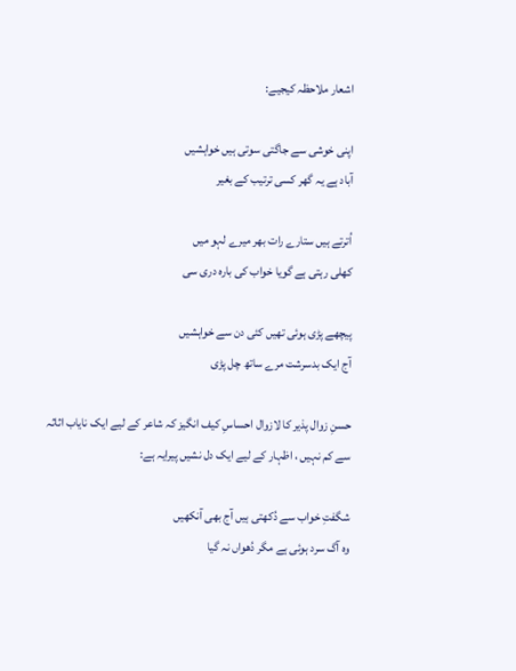اشعار ملاحظہ کیجیے:

اپنی خوشی سے جاگتی سوتی ہیں خواہشیں
آباد ہے یہ گھر کسی ترتیب کے بغیر

اُترتے ہیں ستارے رات بھر میرے لہو میں
کھلی رہتی ہے گویا خواب کی بارہ دری سی

پیچھے پڑی ہوئی تھیں کئی دن سے خواہشیں
آج ایک بدسرشت مرے ساتھ چل پڑی

حسنِ زوال پذیر کا لازوال احساسِ کیف انگیز کہ شاعر کے لیے ایک نایاب اثاثہ سے کم نہیں ، اظہار کے لیے ایک دل نشیں پیرایہ ہے:

شگفتِ خواب سے دُکھتی ہیں آج بھی آنکھیں
وہ آگ سرد ہوئی ہے مگر دُھواں نہ گیا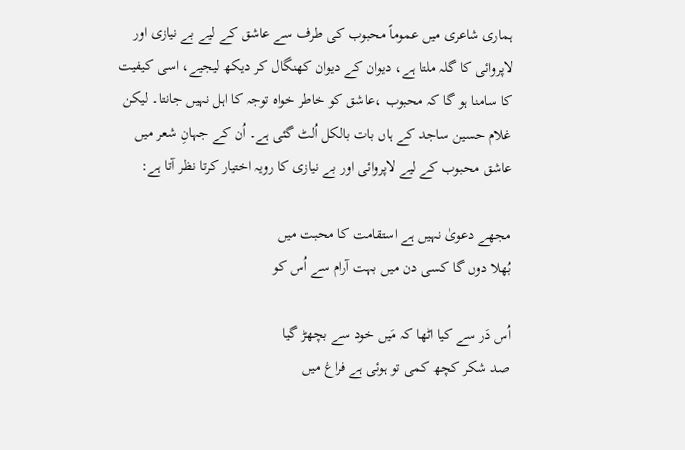ہماری شاعری میں عموماً محبوب کی طرف سے عاشق کے لیے بے نیازی اور لاپروائی کا گلہ ملتا ہے، دیوان کے دیوان کھنگال کر دیکھ لیجیے، اسی کیفیت کا سامنا ہو گا کہ محبوب ،عاشق کو خاطر خواہ توجہ کا اہل نہیں جانتا۔ لیکن غلام حسین ساجد کے ہاں بات بالکل اُلٹ گئی ہے۔ اُن کے جہانِ شعر میں عاشق محبوب کے لیے لاپروائی اور بے نیازی کا رویہ اختیار کرتا نظر آتا ہے:

مجھے دعویٰ نہیں ہے استقامت کا محبت میں
بُھلا دوں گا کسی دن میں بہت آرام سے اُس کو

اُس دَر سے کیا اٹھا کہ مَیں خود سے بچھڑ گیا
صد شکر کچھ کمی تو ہوئی ہے فراغ میں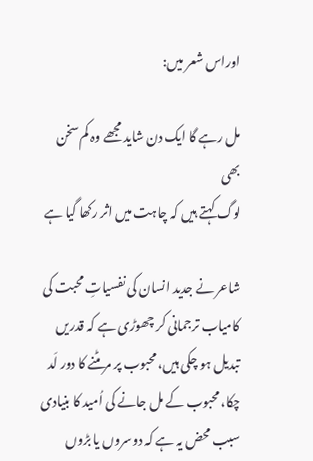اوراس شعر میں:

مل رہے گا ایک دن شاید مجھے وہ کم سخن بھی
لوگ کہتے ہیں کہ چاہت میں اثر رکھا گیا ہے

شاعر نے جدید انسان کی نفسیاتِ محبت کی کامیاب ترجمانی کر چھوڑی ہے کہ قدریں تبدیل ہو چکی ہیں، محبوب پر مر مٹنے کا دور لَد چکا، محبوب کے مل جانے کی اُمید کا بنیادی سبب محض یہ ہے کہ دوسروں یا بڑوں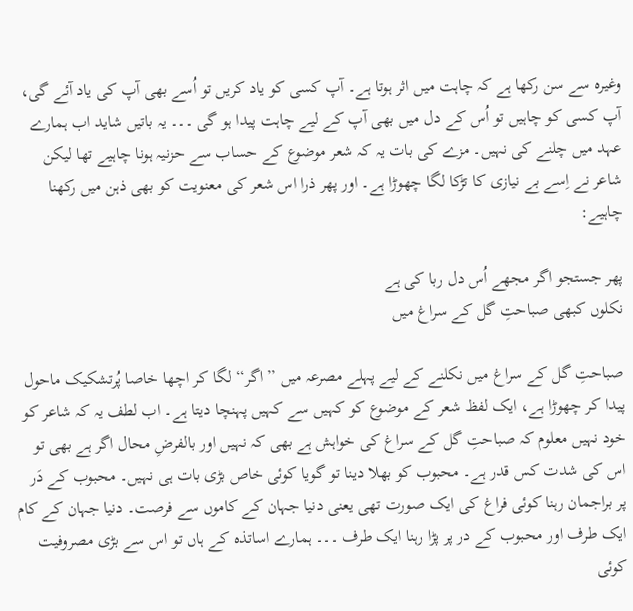وغیرہ سے سن رکھا ہے کہ چاہت میں اثر ہوتا ہے۔ آپ کسی کو یاد کریں تو اُسے بھی آپ کی یاد آئے گی، آپ کسی کو چاہیں تو اُس کے دل میں بھی آپ کے لیے چاہت پیدا ہو گی ۔۔۔ یہ باتیں شاید اب ہمارے عہد میں چلنے کی نہیں۔ مزے کی بات یہ کہ شعر موضوع کے حساب سے حزنیہ ہونا چاہیے تھا لیکن شاعر نے اِسے بے نیازی کا تڑکا لگا چھوڑا ہے۔ اور پھر ذرا اس شعر کی معنویت کو بھی ذہن میں رکھنا چاہیے:

پھر جستجو اگر مجھے اُس دل ربا کی ہے
نکلوں کبھی صباحتِ گل کے سراغ میں

صباحتِ گل کے سراغ میں نکلنے کے لیے پہلے مصرعہ میں ’’اگر‘‘ لگا کر اچھا خاصا پُرتشکیک ماحول پیدا کر چھوڑا ہے، ایک لفظ شعر کے موضوع کو کہیں سے کہیں پہنچا دیتا ہے۔ اب لطف یہ کہ شاعر کو خود نہیں معلوم کہ صباحتِ گل کے سراغ کی خواہش ہے بھی کہ نہیں اور بالفرضِ محال اگر ہے بھی تو اس کی شدت کس قدر ہے۔ محبوب کو بھلا دینا تو گویا کوئی خاص بڑی بات ہی نہیں۔ محبوب کے دَر پر براجمان رہنا کوئی فراغ کی ایک صورت تھی یعنی دنیا جہان کے کاموں سے فرصت۔ دنیا جہان کے کام ایک طرف اور محبوب کے در پر پڑا رہنا ایک طرف ۔۔۔ ہمارے اساتذہ کے ہاں تو اس سے بڑی مصروفیت کوئی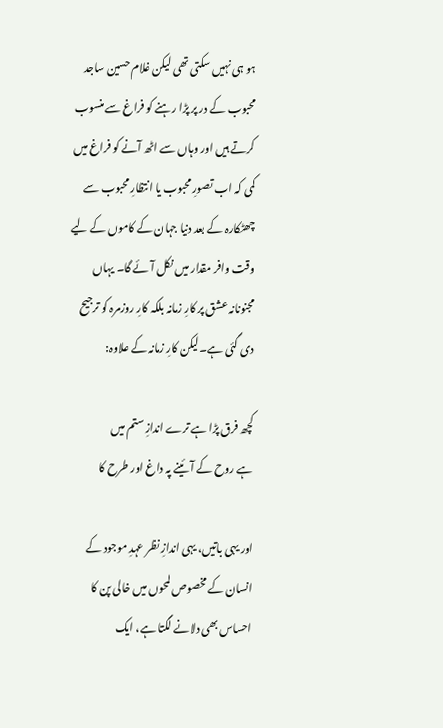ہو ہی نہیں سکتی تھی لیکن غلام حسین ساجد محبوب کے در پر پڑا رہنے کو فراغ سے منسوب کرتے ہیں اور وہاں سے اٹھ آنے کو فراغ میں کمی کہ اب تصورِ محبوب یا انتظارِ محبوب سے چھٹکارہ کے بعد دنیا جہان کے کاموں کے لیے وقت وافر مقدار میں نکل آئے گا۔ یہاں مجنونانہ عشق پر کارِ زمانہ بلکہ کارِ روزمرہ کو ترجیح دی گئی ہے۔لیکن کارِ زمانہ کے علاوہ:

کچھ فرق پڑا ہے ترے اندازِ ستم میں
ہے روح کے آئینے پہ داغ اور طرح کا

اور یہی باتیں، یہی اندازِ نظر عہدِ موجود کے انسان کے مخصوص لمحوں میں خالی پن کا احساس بھی دلانے لگتا ہے، ایک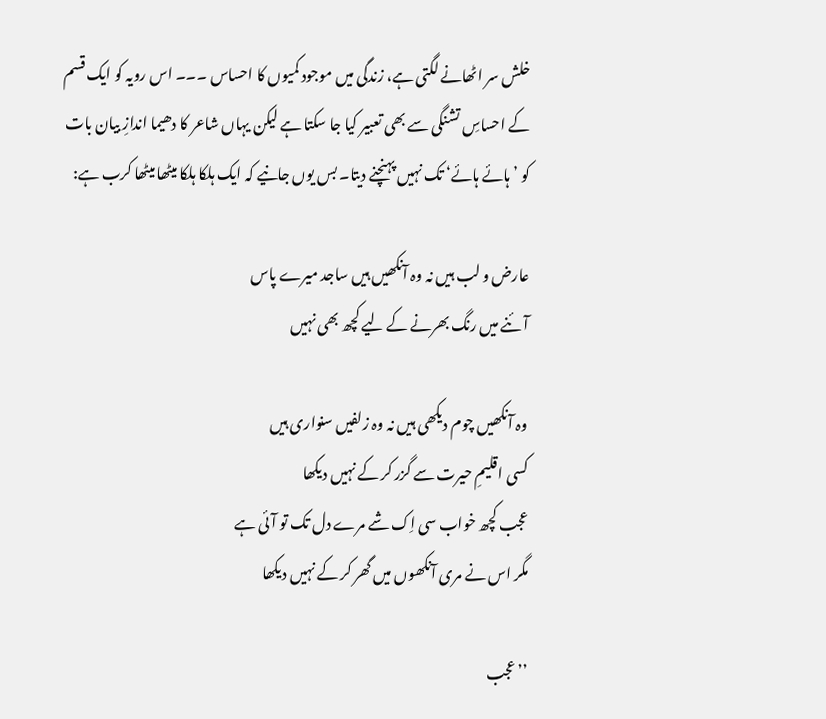خلش سر اٹھانے لگتی ہے، زندگی میں موجود کمیوں کا احساس ۔۔۔ اس رویہ کو ایک قسم کے احساسِ تشنگی سے بھی تعبیر کیا جا سکتا ہے لیکن یہاں شاعر کا دھیما اندازِ بیان بات کو ’ہائے ہائے‘ تک نہیں پہنچنے دیتا۔ بس یوں جانیے کہ ایک ہلکا ہلکا میٹھا میٹھا کرب ہے:

عارض و لب ہیں نہ وہ آنکھیں ہیں ساجد میرے پاس
آئنے میں رنگ بھرنے کے لیے کچھ بھی نہیں

وہ آنکھیں چوم دیکھی ہیں نہ وہ زلفیں سنواری ہیں
کسی اقلیمِ حیرت سے گزر کر کے نہیں دیکھا
عجب کچھ خواب سی اِک شے مرے دل تک تو آئی ہے
مگر اس نے مری آنکھوں میں گھر کر کے نہیں دیکھا

’’عجب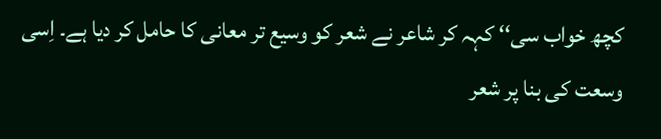کچھ خواب سی‘‘ کہہ کر شاعر نے شعر کو وسیع تر معانی کا حامل کر دیا ہے۔ اِسی وسعت کی بنا پر شعر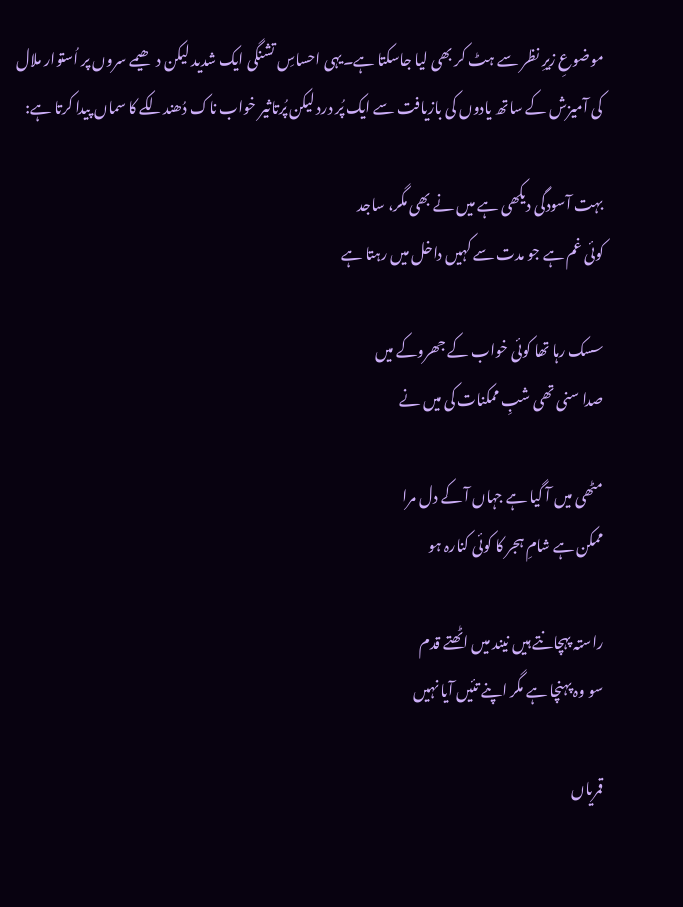موضوعِ زیرِ نظر سے ہٹ کر بھی لیا جاسکتا ہے۔یہی احساسِ تشنگی ایک شدید لیکن دھیمے سروں پر اُستوار ملال کی آمیزش کے ساتھ یادوں کی بازیافت سے ایک پُر درد لیکن پُرتاثیر خواب ناک دُھندلکے کا سماں پیدا کرتا ہے:

بہت آسودگی دیکھی ہے میں نے بھی مگر، ساجد
کوئی غم ہے جو مدت سے کہیں داخل میں رہتا ہے

سسک رہا تھا کوئی خواب کے جھروکے میں
صدا سنی تھی شبِ ممکنات کی میں نے

مٹھی میں آ گیا ہے جہاں آ کے دل مرا
ممکن ہے شامِ ہجر کا کوئی کنارہ ہو

راستہ پہچانتے ہیں نیند میں اٹھتے قدم
سو وہ پہنچا ہے مگر اپنے تئیں آیا نہیں

قمریاں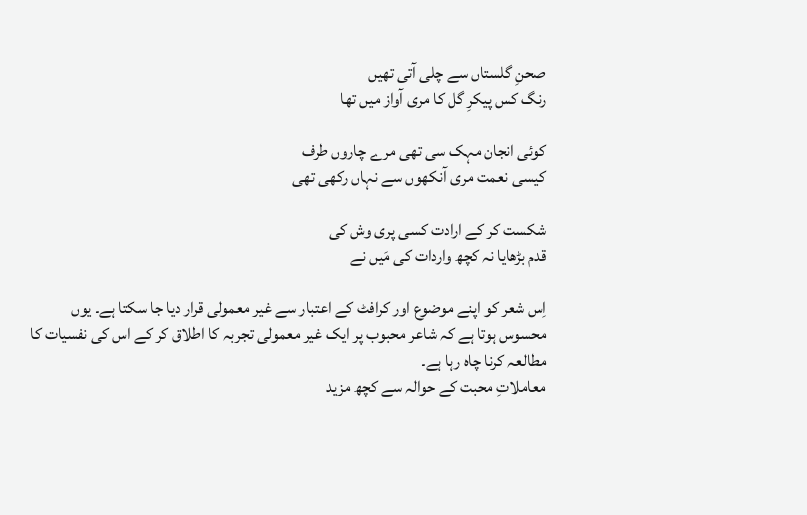صحنِ گلستاں سے چلی آتی تھیں
رنگ کس پیکرِ گل کا مری آواز میں تھا

کوئی انجان مہک سی تھی مرے چاروں طرف
کیسی نعمت مری آنکھوں سے نہاں رکھی تھی

شکست کر کے ارادت کسی پری وش کی
قدم بڑھایا نہ کچھ واردات کی مَیں نے

اِس شعر کو اپنے موضوع اور کرافٹ کے اعتبار سے غیر معمولی قرار دیا جا سکتا ہے۔ یوں محسوس ہوتا ہے کہ شاعر محبوب پر ایک غیر معمولی تجربہ کا اطلاق کر کے اس کی نفسیات کا مطالعہ کرنا چاہ رہا ہے۔
معاملاتِ محبت کے حوالہ سے کچھ مزید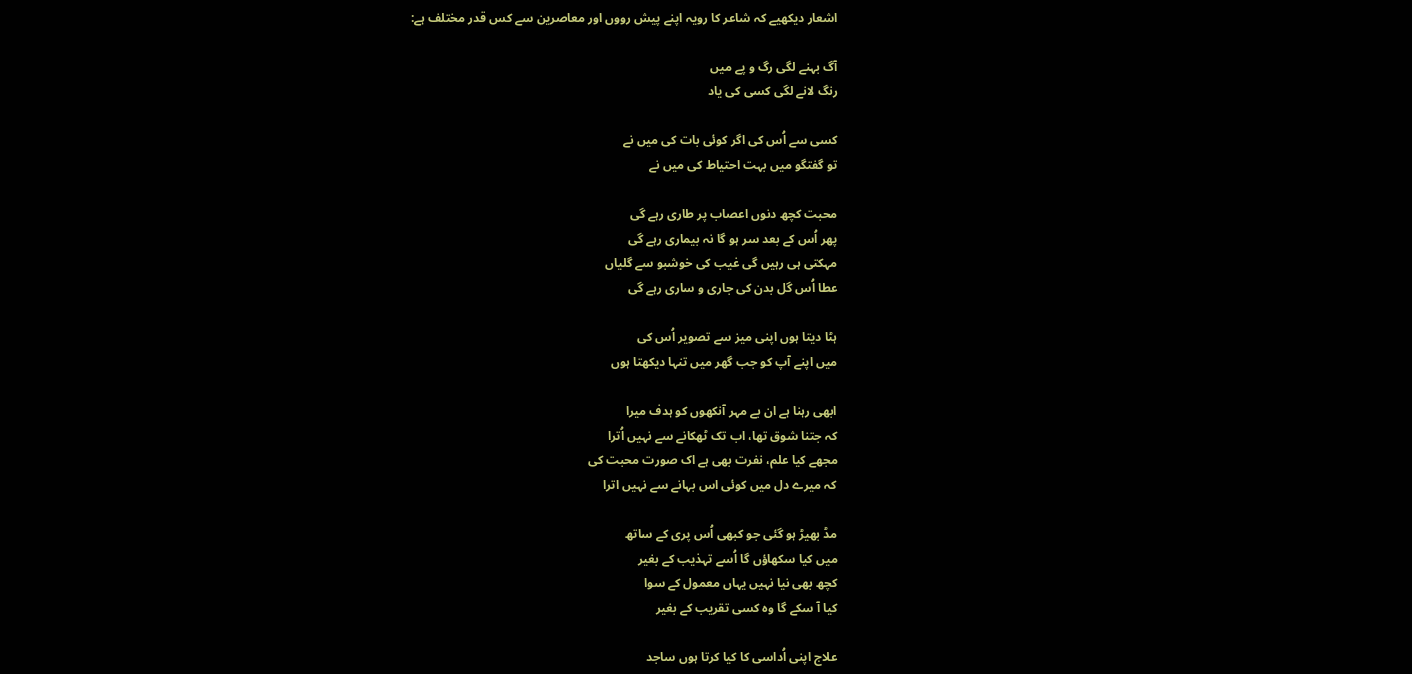اشعار دیکھیے کہ شاعر کا رویہ اپنے پیش رووں اور معاصرین سے کس قدر مختلف ہے:

آگ بہنے لگی رگ و پے میں
رنگ لانے لگی کسی کی یاد

کسی سے اُس کی اگر کوئی بات کی میں نے
تو گفتگو میں بہت احتیاط کی میں نے

محبت کچھ دنوں اعصاب پر طاری رہے گی
پھر اُس کے بعد سر ہو گا نہ بیماری رہے گی
مہکتی ہی رہیں گی غیب کی خوشبو سے گلیاں
عطا اُس گل بدن کی جاری و ساری رہے گی

ہٹا دیتا ہوں اپنی میز سے تصویر اُس کی
میں اپنے آپ کو جب گھر میں تنہا دیکھتا ہوں

ابھی رہنا ہے ان بے مہر آنکھوں کو ہدف میرا
کہ جتنا شوق تھا، اب تک ٹھکانے سے نہیں اُترا
مجھے کیا علم، نفرت بھی ہے اک صورت محبت کی
کہ میرے دل میں کوئی اس بہانے سے نہیں اترا

مڈ بھیڑ ہو گئی جو کبھی اُس پری کے ساتھ
میں کیا سکھاؤں گا اُسے تہذیب کے بغیر
کچھ بھی نیا نہیں یہاں معمول کے سوا
کیا آ سکے گا وہ کسی تقریب کے بغیر

علاج اپنی اُداسی کا کیا کرتا ہوں ساجد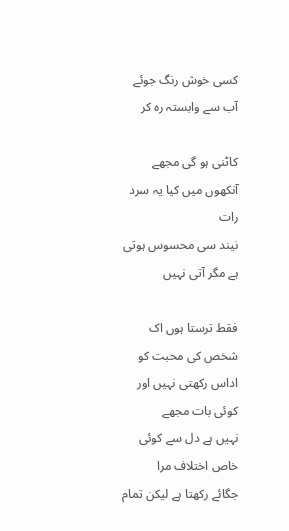کسی خوش رنگ جوئے آب سے وابستہ رہ کر

کاٹنی ہو گی مجھے آنکھوں میں کیا یہ سرد رات
نیند سی محسوس ہوتی ہے مگر آتی نہیں

فقط ترستا ہوں اک شخص کی محبت کو
اداس رکھتی نہیں اور کوئی بات مجھے
نہیں ہے دل سے کوئی خاص اختلاف مرا
جگائے رکھتا ہے لیکن تمام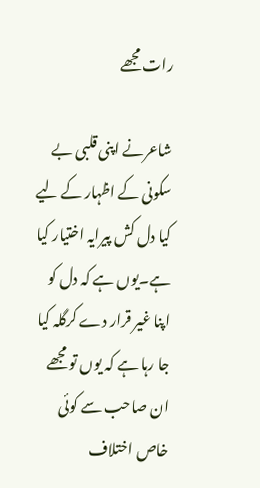رات مجھے

شاعرنے اپنی قلبی بے سکونی کے اظہار کے لیے کیا دل کش پیرایہ اختیار کیا ہے۔یوں ہے کہ دل کو اپنا غیر قرار دے کرگلہ کیا جا رہا ہے کہ یوں تو مجھے ان صاحب سے کوئی خاص اختلاف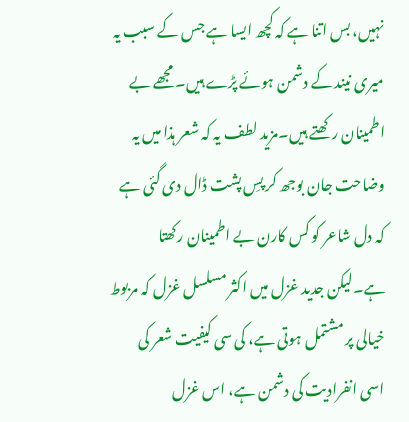نہیں، بس اتنا ہے کہ کچھ ایسا ہے جس کے سبب یہ میری نیند کے دشمن ہوئے پڑے ہیں۔ مجھے بے اطمینان رکھتے ہیں۔مزید لطف یہ کہ شعر ہذا میں یہ وضاحت جان بوجھ کر پسِ پشت ڈال دی گئی ہے کہ دل شاعر کو کس کارن بے اطمینان رکھتا ہے۔لیکن جدید غزل میں اکثر مسلسل غزل کہ مربوط خیالی پر مشتمل ہوتی ہے، کی سی کیفیت شعر کی اسی انفرادیت کی دشمن ہے، اس غزل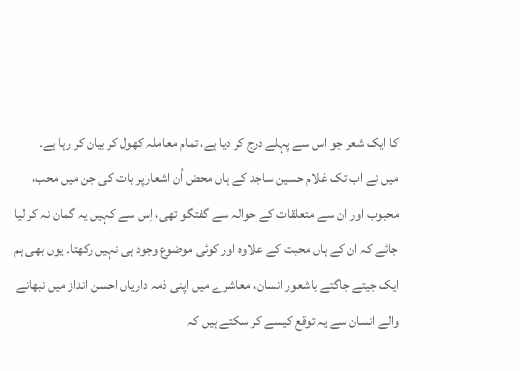کا ایک شعر جو اس سے پہلے درج کر دیا ہے، تمام معاملہ کھول کر بیان کر رہا ہے۔
میں نے اب تک غلام حسین ساجد کے ہاں محض اُن اشعارپر بات کی جن میں محب، محبوب اور ان سے متعلقات کے حوالہ سے گفتگو تھی، اِس سے کہیں یہ گمان نہ کر لیا جائے کہ ان کے ہاں محبت کے علاوہ اور کوئی موضوع وجود ہی نہیں رکھتا۔ یوں بھی ہم ایک جیتے جاگتے باشعور انسان، معاشرے میں اپنی ذمہ داریاں احسن انداز میں نبھانے والے انسان سے یہ توقع کیسے کر سکتے ہیں کہ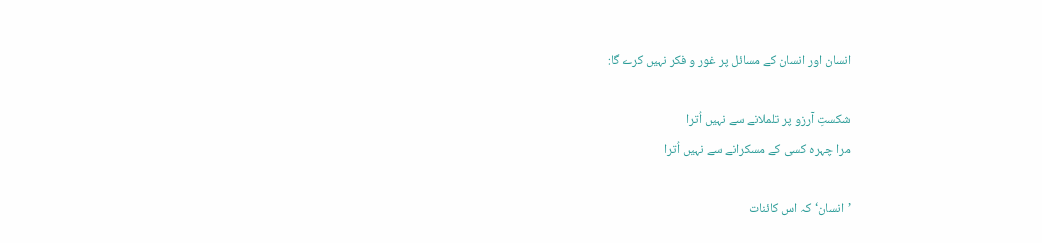انسان اور انسان کے مسائل پر غور و فکر نہیں کرے گا:

شکستِ آرزو پر تلملانے سے نہیں اُترا
مرا چہرہ کسی کے مسکرانے سے نہیں اُترا

’انسان‘ کہ اس کائنات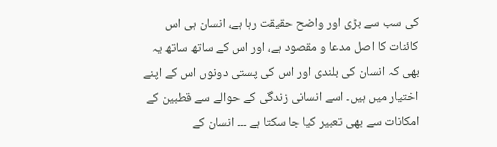کی سب سے بڑی اور واضح حقیقت رہا ہے، انسان ہی اس کائنات کا اصل مدعا و مقصود ہے، اور اس کے ساتھ ساتھ یہ بھی کہ انسان کی بلندی اور اس کی پستی دونوں اس کے اپنے اختیار میں ہیں۔ اسے انسانی زندگی کے حوالے سے قطبین کے امکانات سے بھی تعبیر کیا جا سکتا ہے ۔۔۔ انسان کے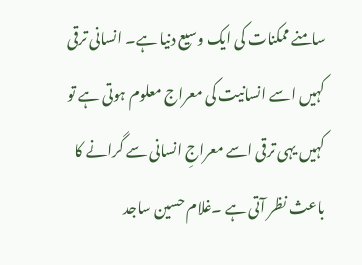سامنے ممکنات کی ایک وسیع دنیا ہے۔ انسانی ترقی کہیں اسے انسانیت کی معراج معلوم ہوتی ہے تو کہیں یہی ترقی اسے معراجِ انسانی سے گرانے کا باعث نظر آتی ہے ۔غلام حسین ساجد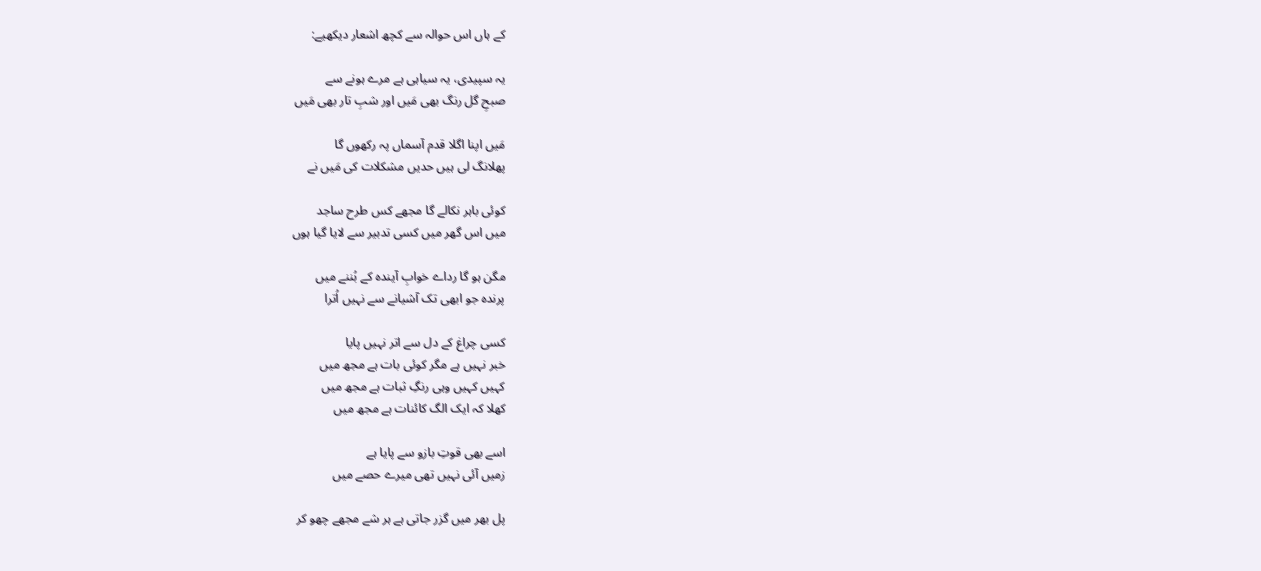کے ہاں اس حوالہ سے کچھ اشعار دیکھیے:

یہ سپیدی، یہ سیاہی ہے مرے ہونے سے
صبحِ گل رنگ بھی مَیں اور شبِ تار بھی مَیں

مَیں اپنا اگلا قدم آسماں پہ رکھوں گا
پھلانگ لی ہیں حدیں مشکلات کی مَیں نے

کوئی باہر نکالے گا مجھے کس طرح ساجد
میں اس گھر میں کسی تدبیر سے لایا گیا ہوں

مگن ہو گا رداے خوابِ آیندہ کے بُننے میں
پرندہ جو ابھی تک آشیانے سے نہیں اُترا

کسی چراغ کے دل سے اتر نہیں پایا
خبر نہیں ہے مگر کوئی بات ہے مجھ میں
کہیں کہیں وہی رنگِ ثبات ہے مجھ میں
کھلا کہ ایک الگ کائنات ہے مجھ میں

اسے بھی قوتِ بازو سے پایا ہے
زمیں آئی نہیں تھی میرے حصے میں

پل بھر میں گزر جاتی ہے ہر شے مجھے چھو کر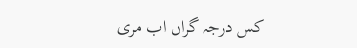کس درجہ گراں اب مری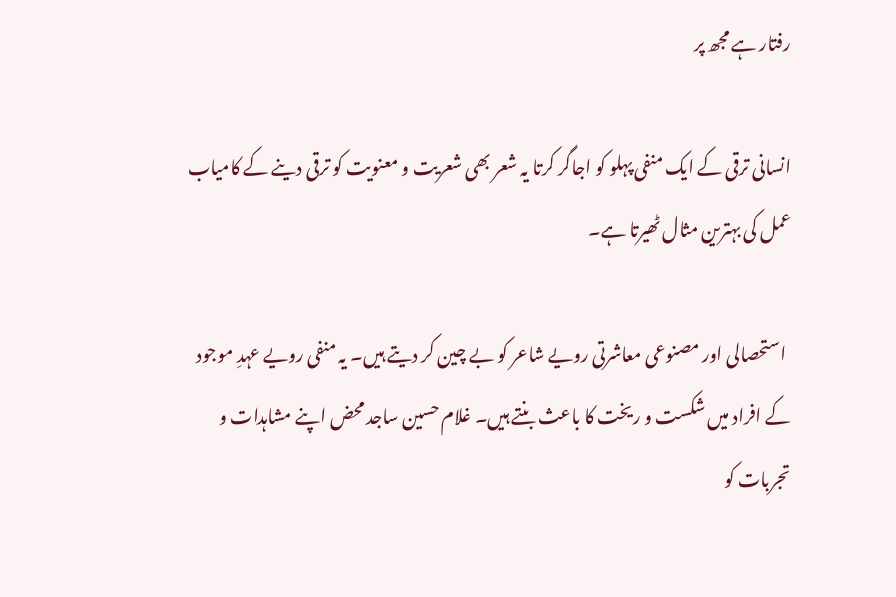رفتار ہے مجھ پر

انسانی ترقی کے ایک منفی پہلو کو اجاگر کرتا یہ شعر بھی شعریت و معنویت کو ترقی دینے کے کامیاب عمل کی بہترین مثال ٹھیرتا ہے۔

 استحصالی اور مصنوعی معاشرتی رویے شاعر کو بے چین کر دیتے ہیں۔ یہ منفی رویے عہدِ موجود کے افراد میں شکست و ریخت کا باعث بنتے ہیں۔ غلام حسین ساجد محض اپنے مشاہدات و تجربات کو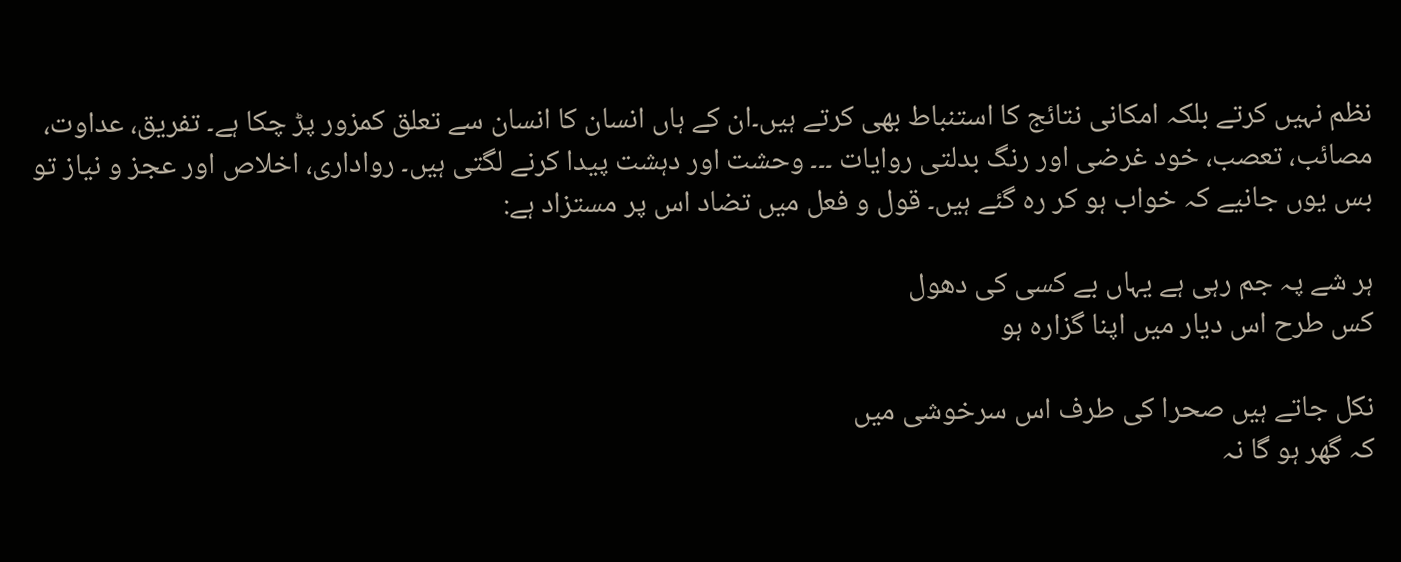نظم نہیں کرتے بلکہ امکانی نتائج کا استنباط بھی کرتے ہیں۔ان کے ہاں انسان کا انسان سے تعلق کمزور پڑ چکا ہے۔ تفریق، عداوت، مصائب، تعصب، خود غرضی اور رنگ بدلتی روایات ۔۔۔ وحشت اور دہشت پیدا کرنے لگتی ہیں۔ رواداری، اخلاص اور عجز و نیاز تو بس یوں جانیے کہ خواب ہو کر رہ گئے ہیں۔ قول و فعل میں تضاد اس پر مستزاد ہے:

ہر شے پہ جم رہی ہے یہاں بے کسی کی دھول
کس طرح اس دیار میں اپنا گزارہ ہو

نکل جاتے ہیں صحرا کی طرف اس سرخوشی میں
کہ گھر ہو گا نہ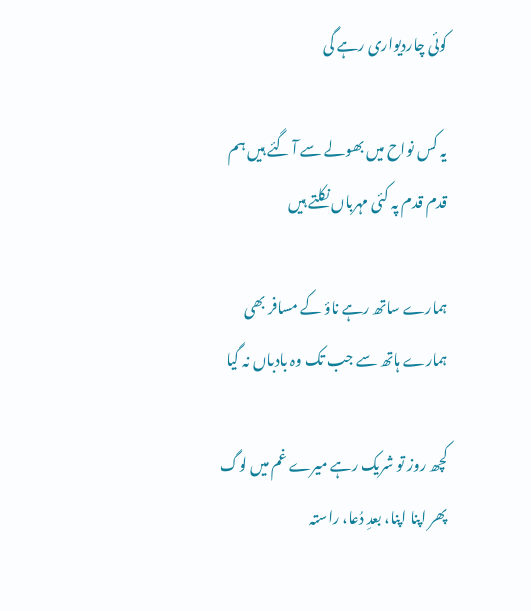کوئی چاردیواری رہے گی

یہ کس نواح میں بھولے سے آ گئے ہیں ہم
قدم قدم پہ کئی مہرباں نکلتے ہیں

ہمارے ساتھ رہے ناؤ کے مسافر بھی
ہمارے ہاتھ سے جب تک وہ بادباں نہ گیا

کچھ روز تو شریک رہے میرے غم میں لوگ
پھر اپنا اپنا، بعدِ دُعا، راستہ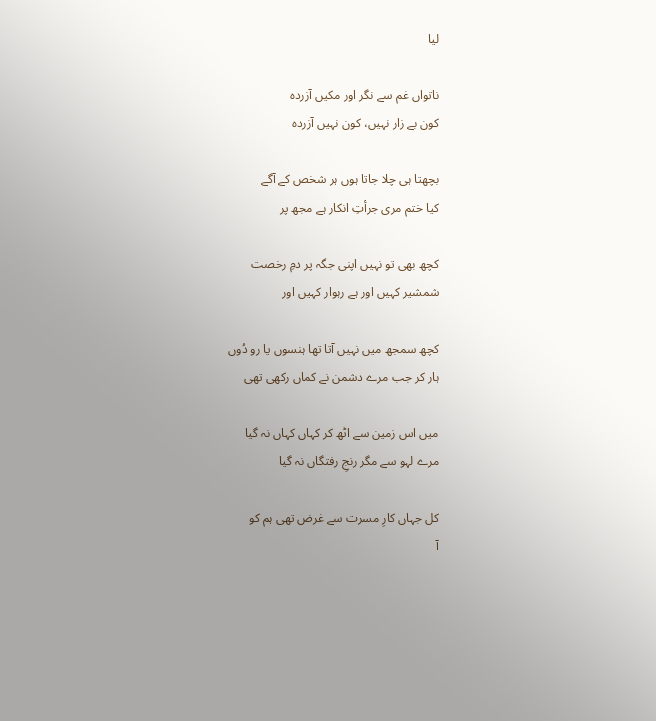لیا

ناتواں غم سے نگر اور مکیں آزردہ
کون بے زار نہیں، کون نہیں آزردہ

بچھتا ہی چلا جاتا ہوں ہر شخص کے آگے
کیا ختم مری جرأتِ انکار ہے مجھ پر

کچھ بھی تو نہیں اپنی جگہ پر دمِ رخصت
شمشیر کہیں اور ہے رہوار کہیں اور

کچھ سمجھ میں نہیں آتا تھا ہنسوں یا رو دُوں
ہار کر جب مرے دشمن نے کماں رکھی تھی

میں اس زمین سے اٹھ کر کہاں کہاں نہ گیا
مرے لہو سے مگر رنجِ رفتگاں نہ گیا

کل جہاں کارِ مسرت سے غرض تھی ہم کو
آ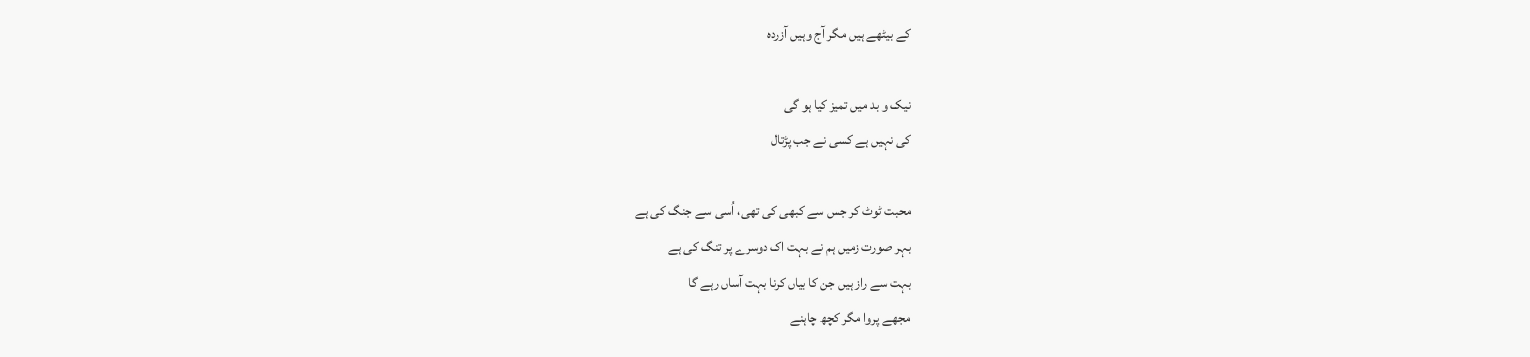کے بیٹھے ہیں مگر آج وہیں آزردہ

نیک و بد میں تمیز کیا ہو گی
کی نہیں ہے کسی نے جب پڑتال

محبت ٹوٹ کر جس سے کبھی کی تھی، اُسی سے جنگ کی ہے
بہر صورت زمیں ہم نے بہت اک دوسرے پر تنگ کی ہے
بہت سے راز ہیں جن کا بیاں کرنا بہت آساں رہے گا
مجھے پروا مگر کچھ چاہنے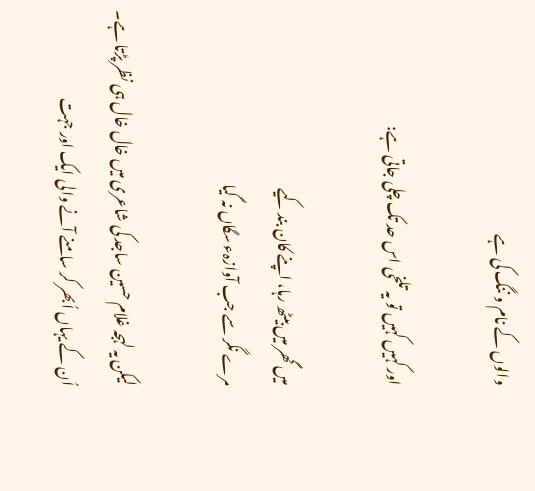والوں کے نام و ننگ کی ہے

اور کہیں کہیں تو یہ تلخی اس حد تک چلی جاتی ہے:

میں گھر میں بیٹھ رہا، اپنے کان بند کیے
مرے نگر سے جب آوازہء سگاں نہ گیا

لیکن یہ لہجہ غلام حسین ساجد کی شاعری میں خال خال ہی نظر پڑتا ہے۔ اُن کے یہاں اُبھر کر سامنے آنے والی ایک اور جہت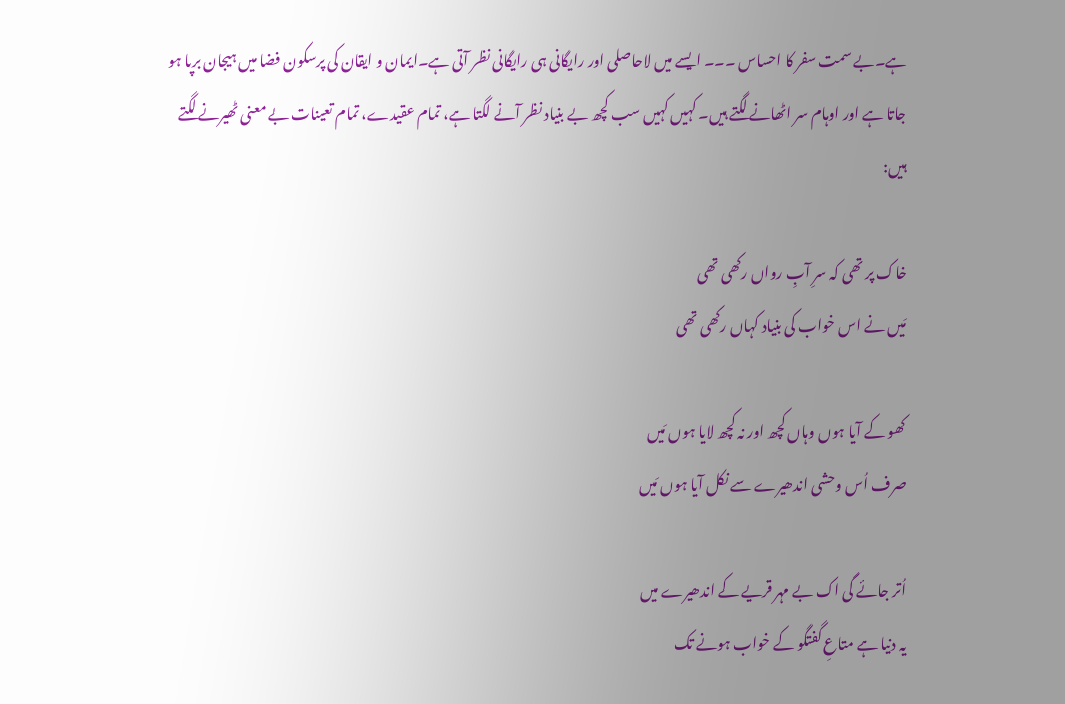ہے۔بے سمت سفر کا احساس ۔۔۔ ایسے میں لاحاصلی اور رایگانی ہی رایگانی نظر آتی ہے۔ایمان و ایقان کی پرسکون فضا میں ہیجان برپا ہو جاتا ہے اور اوہام سر اٹھانے لگتے ہیں۔ کہیں کہیں سب کچھ بے بنیاد نظر آنے لگتا ہے، تمام عقیدے، تمام تعینات بے معنی ٹھیرنے لگتے ہیں:

خاک پر تھی کہ سرِ آبِ رواں رکھی تھی
مَیں نے اس خواب کی بنیاد کہاں رکھی تھی

کھو کے آیا ہوں وہاں کچھ اور نہ کچھ لایا ہوں مَیں
صرف اُس وحشی اندھیرے سے نکل آیا ہوں مَیں

اُتر جائے گی اک بے مہر قریے کے اندھیرے میں
یہ دنیا ہے متاعِ گفتگو کے خواب ہونے تک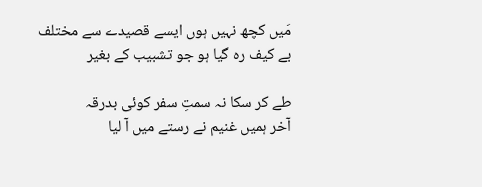مَیں کچھ نہیں ہوں ایسے قصیدے سے مختلف
بے کیف رہ گیا ہو جو تشبیب کے بغیر

طے کر سکا نہ سمتِ سفر کوئی بدرقہ
آخر ہمیں غنیم نے رستے میں آ لیا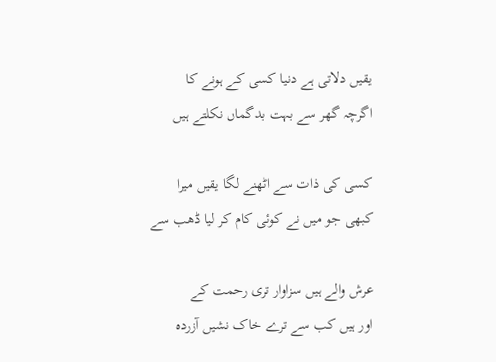یقیں دلاتی ہے دنیا کسی کے ہونے کا
اگرچہ گھر سے بہت بدگماں نکلتے ہیں

کسی کی ذات سے اٹھنے لگا یقیں میرا
کبھی جو میں نے کوئی کام کر لیا ڈھب سے

عرش والے ہیں سزاوار تری رحمت کے
اور ہیں کب سے ترے خاک نشیں آزردہ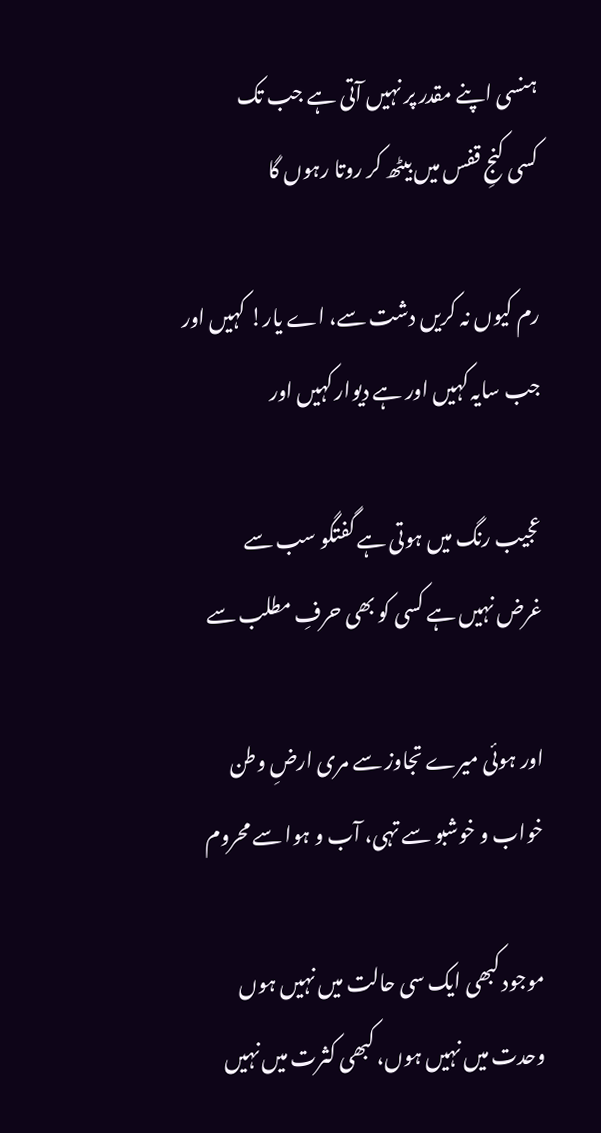ہنسی اپنے مقدر پر نہیں آتی ہے جب تک
کسی کنجِ قفس میں بیٹھ کر روتا رہوں گا

رم کیوں نہ کریں دشت سے، اے یار! کہیں اور
جب سایہ کہیں اور ہے دیوار کہیں اور

عجیب رنگ میں ہوتی ہے گفتگو سب سے
غرض نہیں ہے کسی کو بھی حرفِ مطلب سے

اور ہوئی میرے تجاوز سے مری ارضِ وطن
خواب و خوشبو سے تہی، آب و ہوا سے محروم

موجود کبھی ایک سی حالت میں نہیں ہوں
وحدت میں نہیں ہوں، کبھی کثرت میں نہیں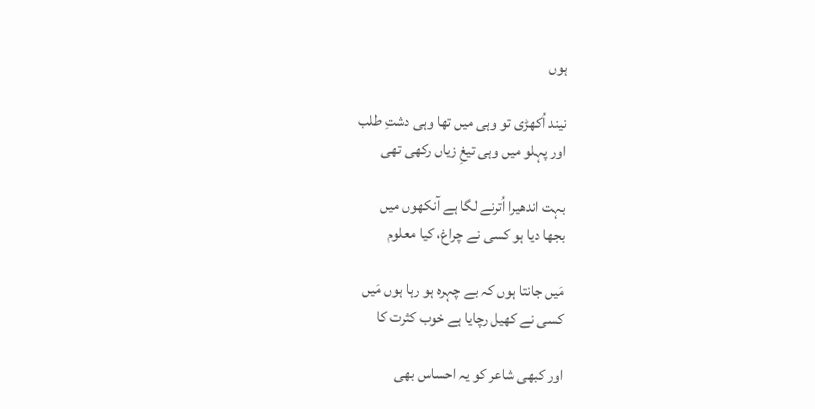ہوں

نیند اُکھڑی تو وہی میں تھا وہی دشتِ طلب
اور پہلو میں وہی تیغِ زیاں رکھی تھی

بہت اندھیرا اُترنے لگا ہے آنکھوں میں
بجھا دیا ہو کسی نے چراغ، کیا معلوم

مَیں جانتا ہوں کہ بے چہرہ ہو رہا ہوں مَیں
کسی نے کھیل رچایا ہے خوب کثرت کا

اور کبھی شاعر کو یہ احساس بھی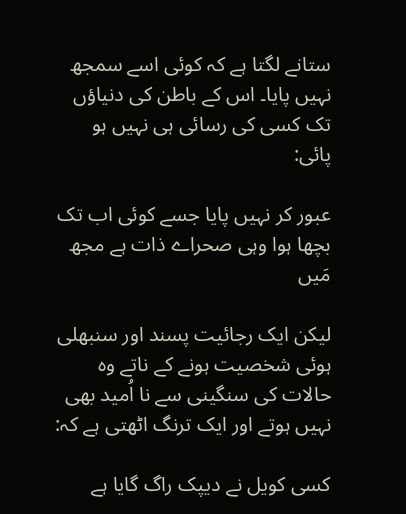ستانے لگتا ہے کہ کوئی اسے سمجھ نہیں پایا۔ اس کے باطن کی دنیاؤں تک کسی کی رسائی ہی نہیں ہو پائی:

عبور کر نہیں پایا جسے کوئی اب تک
بچھا ہوا وہی صحراے ذات ہے مجھ مَیں

لیکن ایک رجائیت پسند اور سنبھلی ہوئی شخصیت ہونے کے ناتے وہ حالات کی سنگینی سے نا اُمید بھی نہیں ہوتے اور ایک ترنگ اٹھتی ہے کہ:

کسی کویل نے دیپک راگ گایا ہے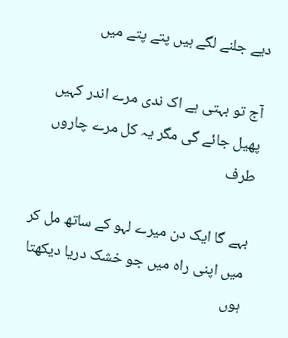دیے جلنے لگے ہیں پتے پتے میں

آج تو بہتی ہے اک ندی مرے اندر کہیں
پھیل جائے گی مگر یہ کل مرے چاروں طرف

بہے گا ایک دن میرے لہو کے ساتھ مل کر
میں اپنی راہ میں جو خشک دریا دیکھتا ہوں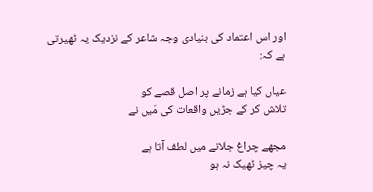اور اس اعتماد کی بنیادی وجہ شاعر کے نزدیک یہ ٹھیرتی ہے کہ:

عیاں کیا ہے زمانے پر اصل قصے کو
تلاش کر کے جڑیں واقعات کی مَیں نے

مجھے چراغ جلانے میں لطف آتا ہے
یہ چیز ٹھیک نہ ہو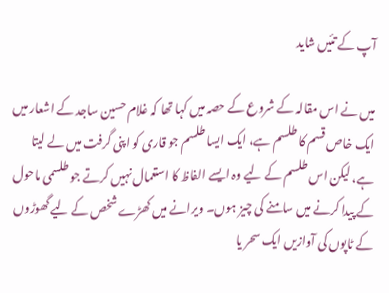آپ کے تئیں شاید

میں نے اس مقالہ کے شروع کے حصہ میں کہا تھا کہ غلام حسین ساجد کے اشعار میں ایک خاص قسم کا طلسم ہے، ایک ایسا طلسم جو قاری کو اپنی گرفت میں لے لیتا ہے، لیکن اس طلسم کے لیے وہ ایسے الفاظ کا استعمال نہیں کرتے جو طلسمی ماحول کے پیدا کرنے میں سامنے کی چیز ہوں۔ ویرانے میں کھڑے شخص کے لیے گھوڑوں کے ٹاپوں کی آوازیں ایک سحر یا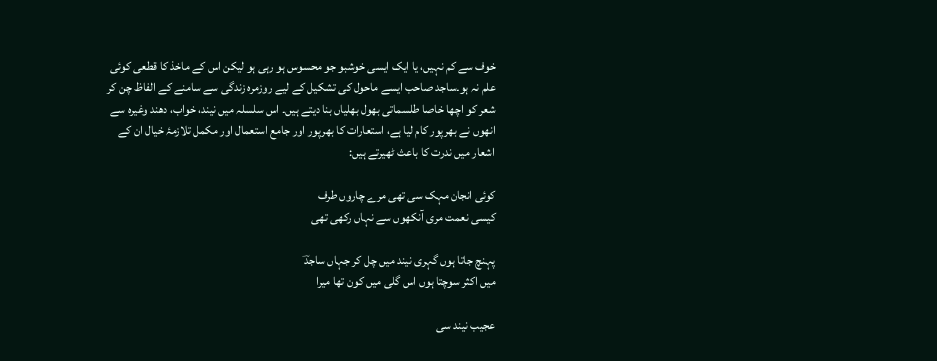خوف سے کم نہیں، یا ایک ایسی خوشبو جو محسوس ہو رہی ہو لیکن اس کے ماخذ کا قطعی کوئی علم نہ ہو۔ساجد صاحب ایسے ماحول کی تشکیل کے لیے روزمرہ زندگی سے سامنے کے الفاظ چن کر شعر کو اچھا خاصا طلسماتی بھول بھلیاں بنا دیتے ہیں۔ اس سلسلہ میں نیند، خواب، دھند وغیرہ سے انھوں نے بھرپور کام لیا ہے، استعارات کا بھرپور اور جامع استعمال اور مکمل تلازمۂ خیال ان کے اشعار میں ندرت کا باعث ٹھیرتے ہیں:

کوئی انجان مہک سی تھی مرے چاروں طرف
کیسی نعمت مری آنکھوں سے نہاں رکھی تھی

پہنچ جاتا ہوں گہری نیند میں چل کر جہاں ساجدؔ
میں اکثر سوچتا ہوں اس گلی میں کون تھا میرا

عجیب نیند سی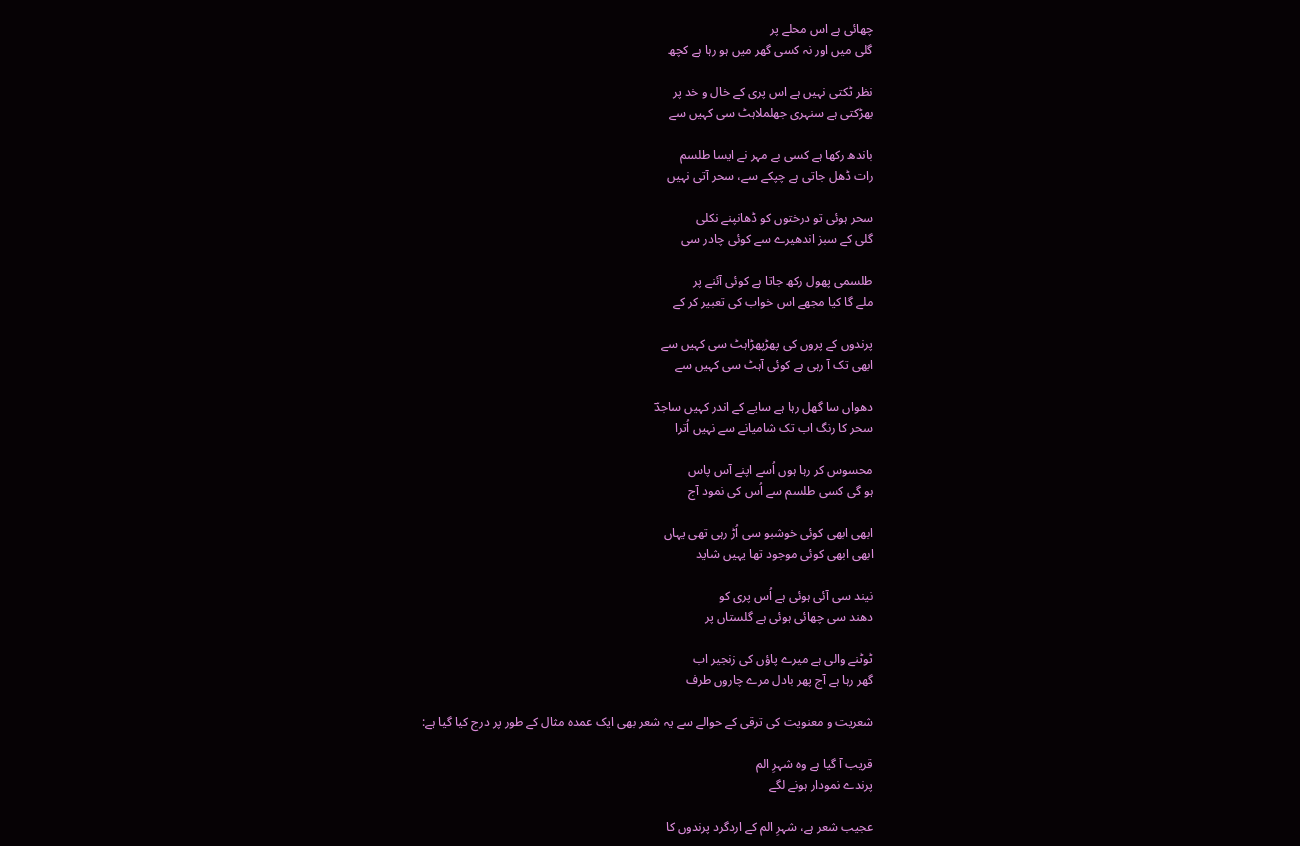چھائی ہے اس محلے پر
گلی میں اور نہ کسی گھر میں ہو رہا ہے کچھ

نظر ٹکتی نہیں ہے اس پری کے خال و خد پر
بھڑکتی ہے سنہری جھلملاہٹ سی کہیں سے

باندھ رکھا ہے کسی بے مہر نے ایسا طلسم
رات ڈھل جاتی ہے چپکے سے، سحر آتی نہیں

سحر ہوئی تو درختوں کو ڈھانپنے نکلی
گلی کے سبز اندھیرے سے کوئی چادر سی

طلسمی پھول رکھ جاتا ہے کوئی آئنے پر
ملے گا کیا مجھے اس خواب کی تعبیر کر کے

پرندوں کے پروں کی پھڑپھڑاہٹ سی کہیں سے
ابھی تک آ رہی ہے کوئی آہٹ سی کہیں سے

دھواں سا گھل رہا ہے سایے کے اندر کہیں ساجدؔ
سحر کا رنگ اب تک شامیانے سے نہیں اُترا

محسوس کر رہا ہوں اُسے اپنے آس پاس
ہو گی کسی طلسم سے اُس کی نمود آج

ابھی ابھی کوئی خوشبو سی اُڑ رہی تھی یہاں
ابھی ابھی کوئی موجود تھا یہیں شاید

نیند سی آئی ہوئی ہے اُس پری کو
دھند سی چھائی ہوئی ہے گلستاں پر

ٹوٹنے والی ہے میرے پاؤں کی زنجیر اب
گھر رہا ہے آج پھر بادل مرے چاروں طرف

شعریت و معنویت کی ترقی کے حوالے سے یہ شعر بھی ایک عمدہ مثال کے طور پر درج کیا گیا ہے:

قریب آ گیا ہے وہ شہرِ الم
پرندے نمودار ہونے لگے

عجیب شعر ہے، شہرِ الم کے اردگرد پرندوں کا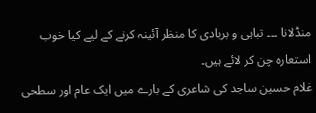منڈلانا ۔۔۔ تباہی و بربادی کا منظر آئینہ کرنے کے لیے کیا خوب استعارہ چن کر لائے ہیں۔
غلام حسین ساجد کی شاعری کے بارے میں ایک عام اور سطحی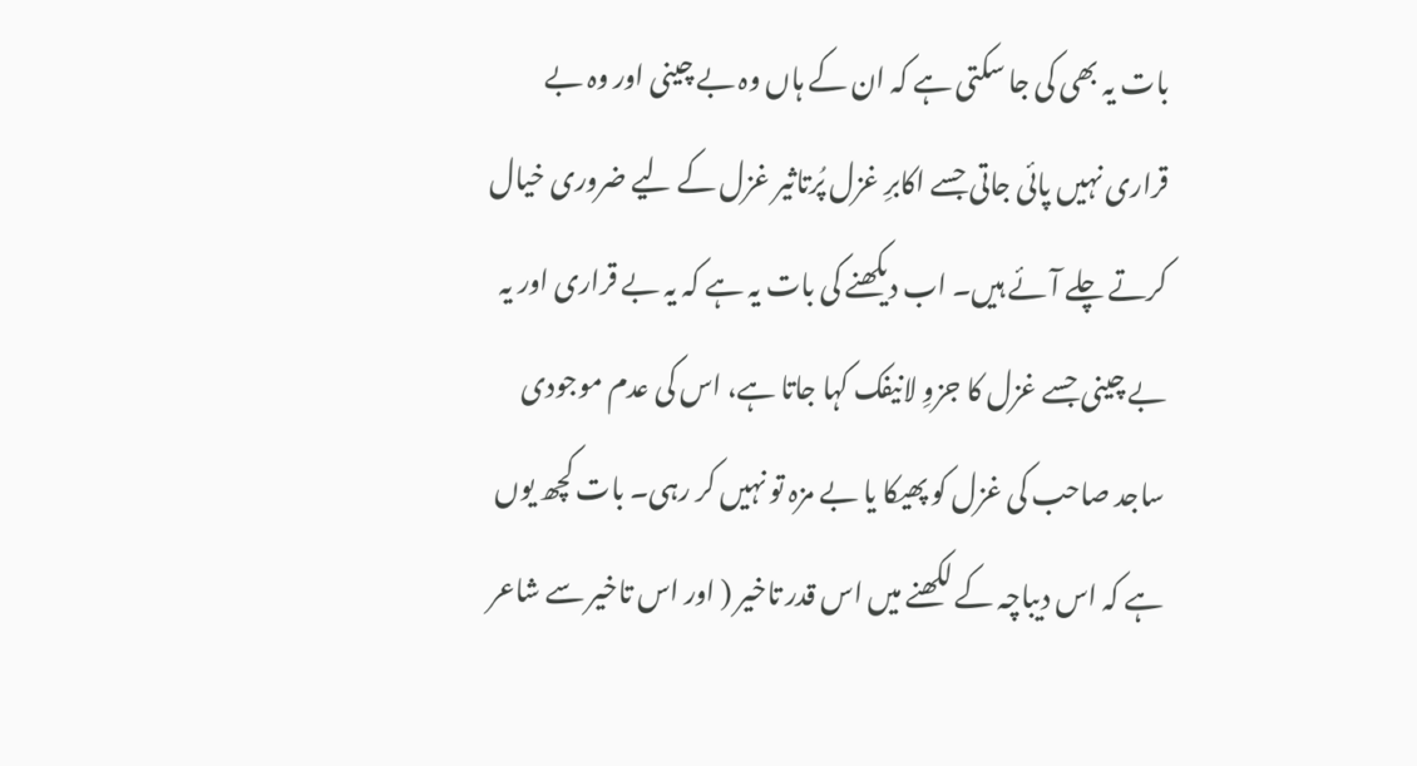بات یہ بھی کی جا سکتی ہے کہ ان کے ہاں وہ بے چینی اور وہ بے قراری نہیں پائی جاتی جسے اکابرِ غزل پُرتاثیر غزل کے لیے ضروری خیال کرتے چلے آئے ہیں۔ اب دیکھنے کی بات یہ ہے کہ یہ بے قراری اور یہ بے چینی جسے غزل کا جزوِ لانیفک کہا جاتا ہے، اس کی عدم موجودی ساجد صاحب کی غزل کو پھیکا یا بے مزہ تو نہیں کر رہی۔ بات کچھ یوں ہے کہ اس دیباچہ کے لکھنے میں اس قدر تاخیر ( اور اس تاخیر سے شاعر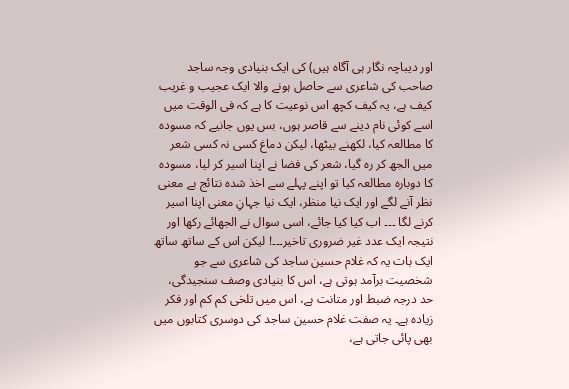اور دیباچہ نگار ہی آگاہ ہیں) کی ایک بنیادی وجہ ساجد صاحب کی شاعری سے حاصل ہونے والا ایک عجیب و غریب کیف ہے، یہ کیف کچھ اس نوعیت کا ہے کہ فی الوقت میں اسے کوئی نام دینے سے قاصر ہوں، بس یوں جانیے کہ مسودہ کا مطالعہ کیا، لکھنے بیٹھا، لیکن دماغ کسی نہ کسی شعر میں الجھ کر رہ گیا، شعر کی فضا نے اپنا اسیر کر لیا، مسودہ کا دوبارہ مطالعہ کیا تو اپنے پہلے سے اخذ شدہ نتائج بے معنی نظر آنے لگے اور ایک نیا منظر، ایک نیا جہانِ معنی اپنا اسیر کرنے لگا ۔۔۔ اب کیا کیا جائے، اسی سوال نے الجھائے رکھا اور نتیجہ ایک عدد غیر ضروری تاخیر۔۔۔! لیکن اس کے ساتھ ساتھ ایک بات یہ کہ غلام حسین ساجد کی شاعری سے جو شخصیت برآمد ہوتی ہے، اس کا بنیادی وصف سنجیدگی، حد درجہ ضبط اور متانت ہے، اس میں تلخی کم کم اور فکر زیادہ ہے۔ یہ صفت غلام حسین ساجد کی دوسری کتابوں میں بھی پائی جاتی ہے،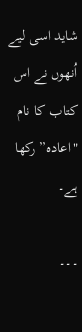شاید اسی لیے اُنھوں نے اس کتاب کا نام "اعادہ” رکھا ہے۔

۔۔۔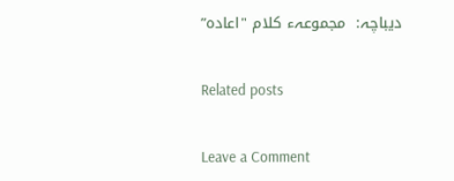دیباچہ:  مجموعہء کلام "اعادہ”

Related posts

Leave a Comment